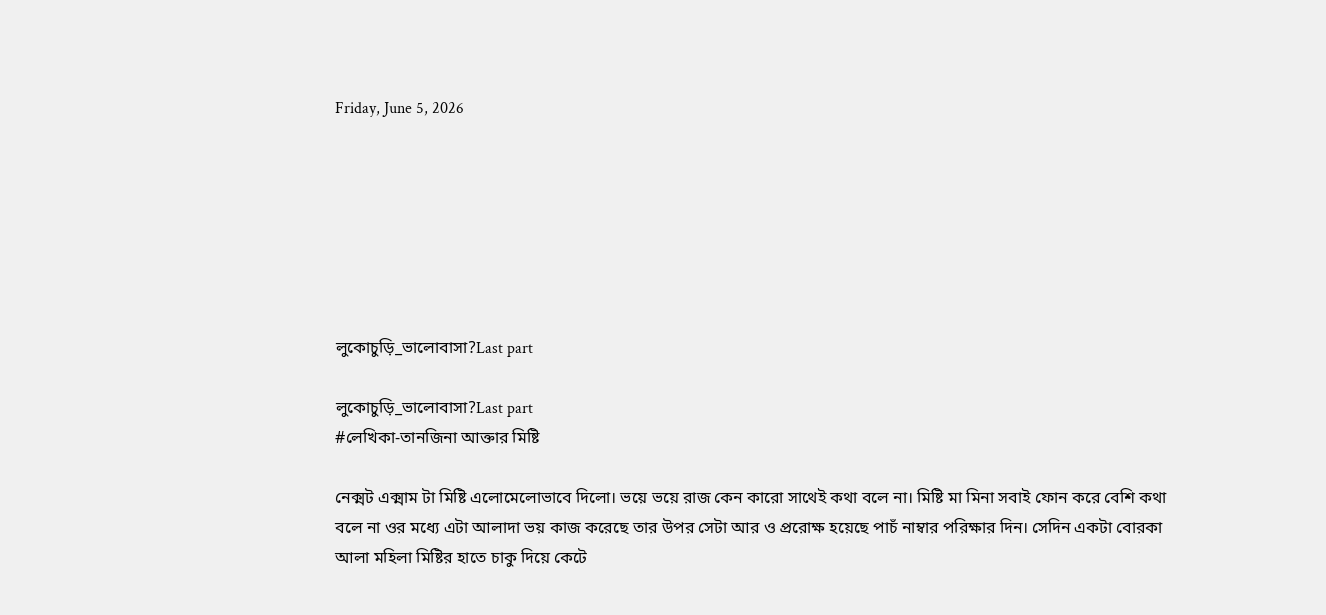Friday, June 5, 2026







লুকোচুড়ি_ভালোবাসা?Last part

লুকোচুড়ি_ভালোবাসা?Last part
#লেখিকা-তানজিনা আক্তার মিষ্টি

নেক্মট এক্মাম টা মিষ্টি এলোমেলোভাবে দিলো। ভয়ে ভয়ে রাজ কেন কারো সাথেই কথা বলে না। মিষ্টি মা মিনা সবাই ফোন করে বেশি কথা বলে না ওর মধ্যে এটা আলাদা ভয় কাজ করেছে তার উপর সেটা আর ও প্ররোক্ষ হয়েছে পাচঁ নাম্বার পরিক্ষার দিন। সেদিন একটা বোরকা আলা মহিলা মিষ্টির হাতে চাকু দিয়ে কেটে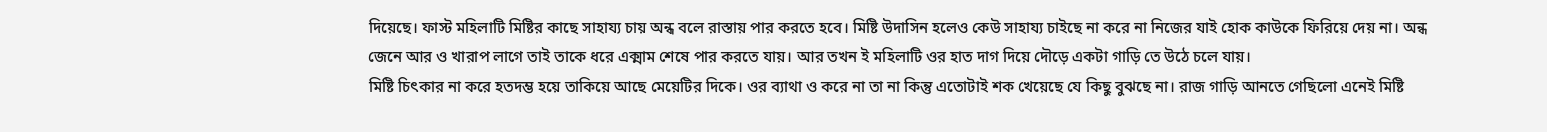দিয়েছে। ফাস্ট মহিলাটি মিষ্টির কাছে সাহায্য চায় অন্ধ বলে রাস্তায় পার করতে হবে। মিষ্টি উদাসিন হলেও কেউ সাহায্য চাইছে না করে না নিজের যাই হোক কাউকে ফিরিয়ে দেয় না। অন্ধ জেনে আর ও খারাপ লাগে তাই তাকে ধরে এক্মাম শেষে পার করতে যায়। আর তখন ই মহিলাটি ওর হাত দাগ দিয়ে দৌড়ে একটা গাড়ি তে উঠে চলে যায়।
মিষ্টি চিৎকার না করে হতদম্ভ হয়ে তাকিয়ে আছে মেয়েটির দিকে। ওর ব্যাথা ও করে না তা না কিন্তু এতোটাই শক খেয়েছে যে কিছু বুঝছে না। রাজ গাড়ি আনতে গেছিলো এনেই মিষ্টি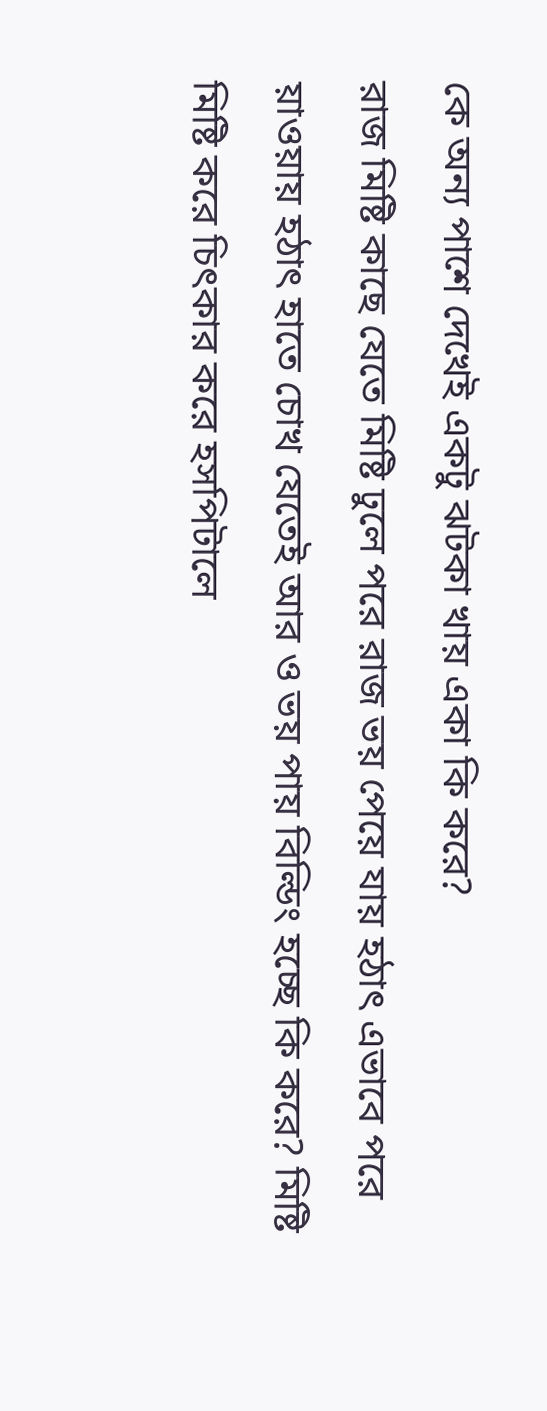কে অন্য পাশে দেখেই একটু ঝটকা খায় একা কি করে?
রাজ মিষ্টি কাছে যেতে মিষ্টি ঢুলে পরে রাজ ভয় পেয়ে যায় হঠাৎ এভাবে পরে য়াওয়ায় হঠাৎ হাতে চোখ যেতেই আর ও ভয় পায় বিল্ডিং হচ্ছে কি করে? মিষ্টি মিষ্টি করে চিৎকার করে হসপিটালে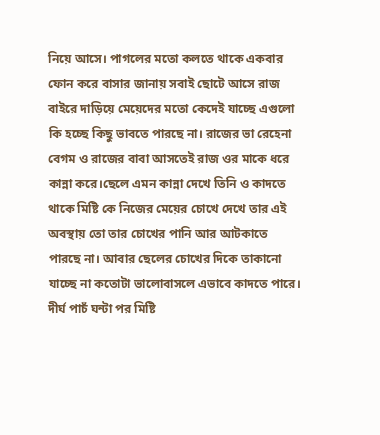নিয়ে আসে। পাগলের মতো কলতে থাকে একবার ফোন করে বাসার জানায় সবাই ছোটে আসে রাজ বাইরে দাড়িয়ে মেয়েদের মতো কেদেই যাচ্ছে এগুলো কি হচ্ছে কিছু ভাবতে পারছে না। রাজের ভা রেহেনা বেগম ও রাজের বাবা আসতেই রাজ ওর মাকে ধরে কান্না করে।ছেলে এমন কান্না দেখে তিনি ও কাদতে থাকে মিষ্টি কে নিজের মেয়ের চোখে দেখে তার এই অবস্থায় তো তার চোখের পানি আর আটকাতে পারছে না। আবার ছেলের চোখের দিকে তাকানো যাচ্ছে না কতোটা ভালোবাসলে এভাবে কাদতে পারে।
দীর্ঘ পাচঁ ঘন্টা পর মিষ্টি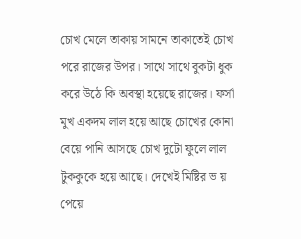চোখ মেলে তাকায় সামনে তাকাতেই চোখ পরে রাজের উপর। সাথে সাথে বুকটা ধুক করে উঠে কি অবস্থা হয়েছে রাজের। ফর্সা মুখ একদম লাল হয়ে আছে চোখের কোনা বেয়ে পানি আসছে চোখ দুটো ফুলে লাল টুককুকে হয়ে আছে। দেখেই মিষ্টির ভ য় পেয়ে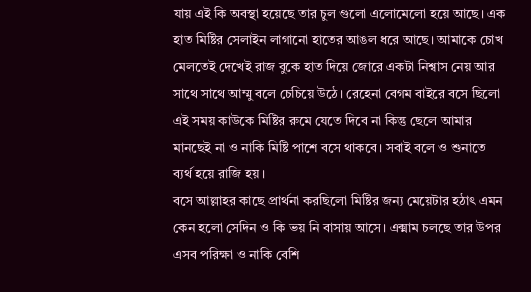যায় এই কি অবস্থা হয়েছে তার চুল গুলো এলোমেলো হয়ে আছে। এক হাত মিষ্টির সেলাইন লাগানো হাতের আঙল ধরে আছে। আমাকে চোখ মেলতেই দেখেই রাজ বুকে হাত দিয়ে জোরে একটা নিশ্বাস নেয় আর সাথে সাথে আম্মু বলে চেচিয়ে উঠে। রেহেনা বেগম বাইরে বসে ছিলো এই সময় কাউকে মিষ্টির রুমে যেতে দিবে না কিন্তু ছেলে আমার মানছেই না ও নাকি মিষ্টি পাশে বসে থাকবে। সবাই বলে ও শুনাতে ব্যর্থ হয়ে রাজি হয়।
বসে আল্লাহর কাছে প্রার্থনা করছিলো মিষ্টির জন্য মেয়েটার হঠাৎ এমন কেন হলো সেদিন ও কি ভয় নি বাসায় আসে। এক্মাম চলছে তার উপর এসব পরিক্ষা ও নাকি বেশি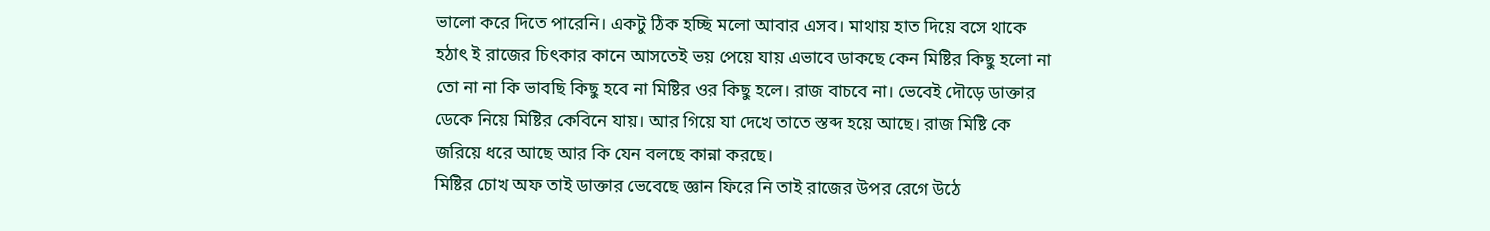ভালো করে দিতে পারেনি। একটু ঠিক হচ্ছি মলো আবার এসব। মাথায় হাত দিয়ে বসে থাকে হঠাৎ ই রাজের চিৎকার কানে আসতেই ভয় পেয়ে যায় এভাবে ডাকছে কেন মিষ্টির কিছু হলো না তো না না কি ভাবছি কিছু হবে না মিষ্টির ওর কিছু হলে। রাজ বাচবে না। ভেবেই দৌড়ে ডাক্তার ডেকে নিয়ে মিষ্টির কেবিনে যায়। আর গিয়ে যা দেখে তাতে স্তব্দ হয়ে আছে। রাজ মিষ্টি কে জরিয়ে ধরে আছে আর কি যেন বলছে কান্না করছে।
মিষ্টির চোখ অফ তাই ডাক্তার ভেবেছে জ্ঞান ফিরে নি তাই রাজের উপর রেগে উঠে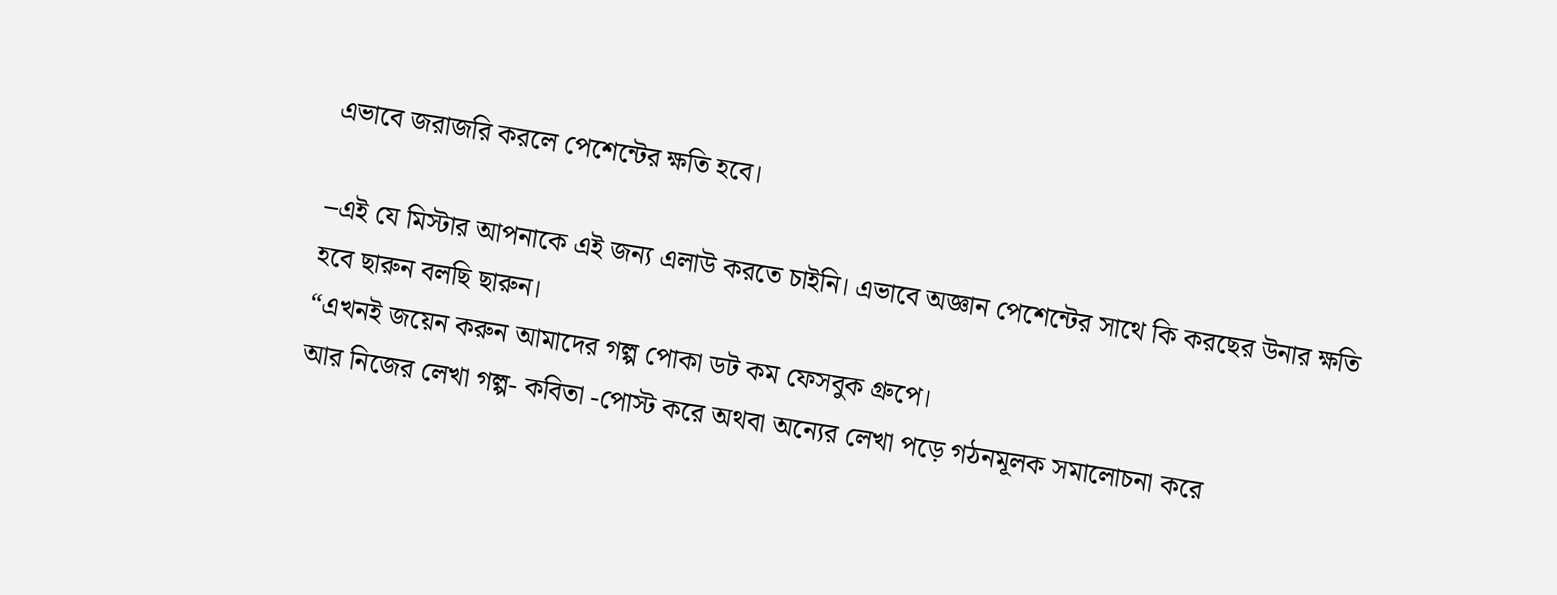এভাবে জরাজরি করলে পেশেন্টের ক্ষতি হবে।

–এই যে মিস্টার আপনাকে এই জন্য এলাউ করতে চাইনি। এভাবে অজ্ঞান পেশেন্টের সাথে কি করছের উনার ক্ষতি হবে ছারুন বলছি ছারুন।
“এখনই জয়েন করুন আমাদের গল্প পোকা ডট কম ফেসবুক গ্রুপে।
আর নিজের লেখা গল্প- কবিতা -পোস্ট করে অথবা অন্যের লেখা পড়ে গঠনমূলক সমালোচনা করে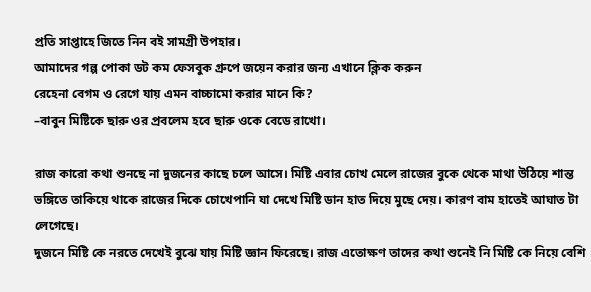প্রতি সাপ্তাহে জিতে নিন বই সামগ্রী উপহার।
আমাদের গল্প পোকা ডট কম ফেসবুক গ্রুপে জয়েন করার জন্য এখানে ক্লিক করুন
রেহেনা বেগম ও রেগে যায় এমন বাচ্চামো করার মানে কি?
–বাবুন মিষ্টিকে ছারু ওর প্রবলেম হবে ছারু ওকে বেডে রাখো।

রাজ কারো কথা শুনছে না দুজনের কাছে চলে আসে। মিষ্টি এবার চোখ মেলে রাজের বুকে থেকে মাথা উঠিয়ে শান্ত ভঙ্গিতে তাকিয়ে থাকে রাজের দিকে চোখেপানি যা দেখে মিষ্টি ডান হাত দিয়ে মুছে দেয়। কারণ বাম হাতেই আঘাত টা লেগেছে।
দুজনে মিষ্টি কে নরতে দেখেই বুঝে যায় মিষ্টি জ্ঞান ফিরেছে। রাজ এতোক্ষণ তাদের কথা শুনেই নি মিষ্টি কে নিয়ে বেশি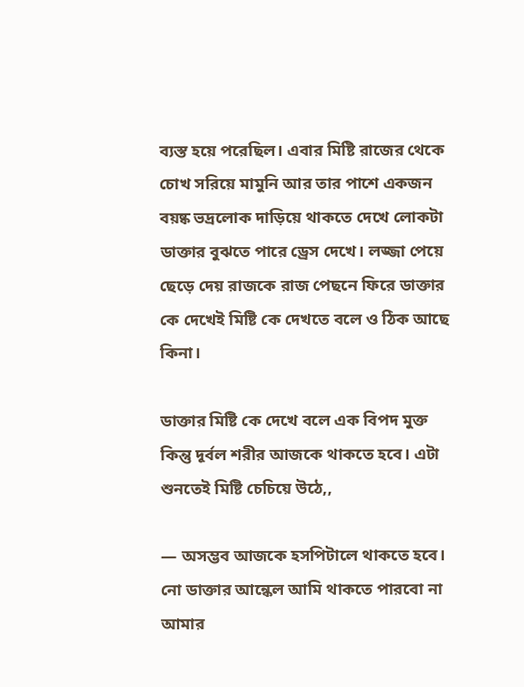ব্যস্ত হয়ে পরেছিল। এবার মিষ্টি রাজের থেকে চোখ সরিয়ে মামুনি আর তার পাশে একজন বয়ষ্ক ভদ্রলোক দাড়িয়ে থাকতে দেখে লোকটা ডাক্তার বুঝতে পারে ড্রেস দেখে। লজ্জা পেয়ে ছেড়ে দেয় রাজকে রাজ পেছনে ফিরে ডাক্তার কে দেখেই মিষ্টি কে দেখতে বলে ও ঠিক আছে কিনা।

ডাক্তার মিষ্টি কে দেখে বলে এক বিপদ মুক্ত কিন্তু দূর্বল শরীর আজকে থাকতে হবে। এটা শুনতেই মিষ্টি চেচিয়ে উঠে,,

— অসম্ভব আজকে হসপিটালে থাকতে হবে। নো ডাক্তার আন্কেল আমি থাকতে পারবো না আমার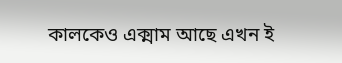কালকেও এক্মাম আছে এখন ই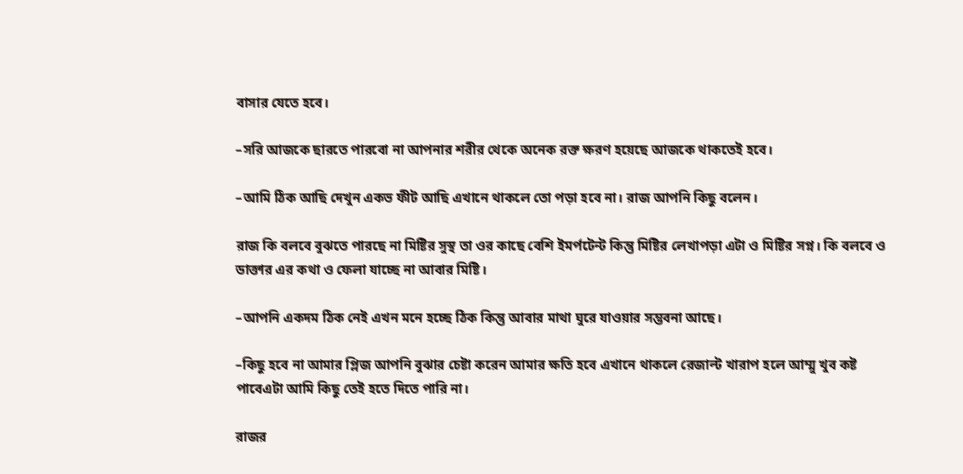বাসার যেতে হবে।

–সরি আজকে ছারতে পারবো না আপনার শরীর থেকে অনেক রক্ত ক্ষরণ হয়েছে আজকে থাকতেই হবে।

–আমি ঠিক আছি দেখুন একভ ফীট আছি এখানে থাকলে তো পড়া হবে না। রাজ আপনি কিছু বলেন।

রাজ কি বলবে বুঝতে পারছে না মিষ্টির সুস্থ তা ওর কাছে বেশি ইমর্পটেন্ট কিন্তু মিষ্টির লেখাপড়া এটা ও মিষ্টির সপ্ন। কি বলবে ও ডাক্তার এর কথা ও ফেলা যাচ্ছে না আবার মিষ্টি।

–আপনি একদম ঠিক নেই এখন মনে হচ্ছে ঠিক কিন্তু আবার মাথা ঘুরে যাওয়ার সম্ভবনা আছে।

–কিছু হবে না আমার প্লিজ আপনি বুঝার চেষ্টা করেন আমার ক্ষতি হবে এখানে থাকলে রেজাল্ট খারাপ হলে আম্মু খুব কষ্ট পাবেএটা আমি কিছু তেই হতে দিতে পারি না।

রাজর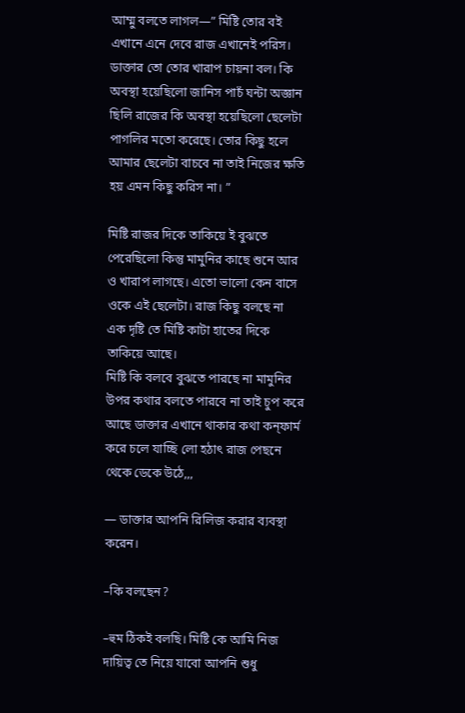আম্মু বলতে লাগল—” মিষ্টি তোর বই এখানে এনে দেবে রাজ এখানেই পরিস। ডাক্তার তো তোর খারাপ চায়না বল। কি অবস্থা হয়েছিলো জানিস পাচঁ ঘন্টা অজ্ঞান ছিলি রাজের কি অবস্থা হয়েছিলো ছেলেটা পাগলির মতো করেছে। তোর কিছু হলে আমার ছেলেটা বাচবে না তাই নিজের ক্ষতি হয় এমন কিছু করিস না। ”

মিষ্টি রাজর দিকে তাকিয়ে ই বুঝতে পেরেছিলো কিন্তু মামুনির কাছে শুনে আর ও খারাপ লাগছে। এতো ভালো কেন বাসে ওকে এই ছেলেটা। রাজ কিছু বলছে না এক দৃষ্টি তে মিষ্টি কাটা হাতের দিকে তাকিয়ে আছে।
মিষ্টি কি বলবে বুঝতে পারছে না মামুনির উপর কথার বলতে পারবে না তাই চুপ করে আছে ডাক্তার এখানে থাকার কথা কন্ফার্ম করে চলে যাচ্ছি লো হঠাৎ রাজ পেছনে থেকে ডেকে উঠে,,,

— ডাক্তার আপনি রিলিজ করার ব্যবস্থা করেন।

–কি বলছেন?

–হুম ঠিকই বলছি। মিষ্টি কে আমি নিজ দায়িত্ব তে নিয়ে যাবো আপনি শুধু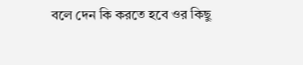বলে দেন কি করতে হবে ওর কিছু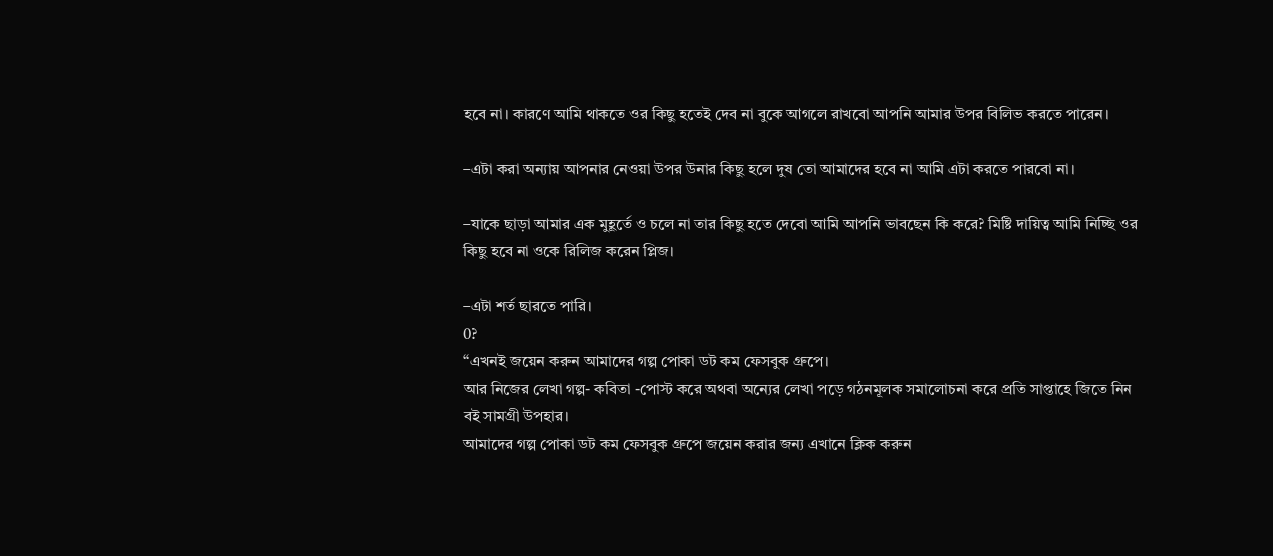হবে না। কারণে আমি থাকতে ওর কিছু হতেই দেব না বুকে আগলে রাখবো আপনি আমার উপর বিলিভ করতে পারেন।

–এটা করা অন্যায় আপনার নেওয়া উপর উনার কিছু হলে দুষ তো আমাদের হবে না আমি এটা করতে পারবো না।

–যাকে ছাড়া আমার এক মুহূর্তে ও চলে না তার কিছু হতে দেবো আমি আপনি ভাবছেন কি করে? মিষ্টি দায়িত্ব আমি নিচ্ছি ওর কিছু হবে না ওকে রিলিজ করেন প্লিজ।

–এটা শর্ত ছারতে পারি।
0?
“এখনই জয়েন করুন আমাদের গল্প পোকা ডট কম ফেসবুক গ্রুপে।
আর নিজের লেখা গল্প- কবিতা -পোস্ট করে অথবা অন্যের লেখা পড়ে গঠনমূলক সমালোচনা করে প্রতি সাপ্তাহে জিতে নিন বই সামগ্রী উপহার।
আমাদের গল্প পোকা ডট কম ফেসবুক গ্রুপে জয়েন করার জন্য এখানে ক্লিক করুন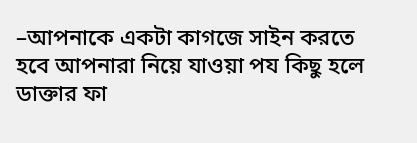–আপনাকে একটা কাগজে সাইন করতে হবে আপনারা নিয়ে যাওয়া পয কিছু হলে ডাক্তার ফা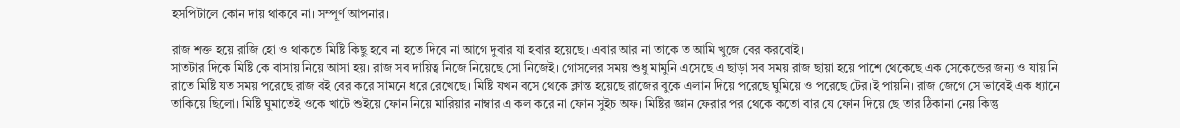হসপিটালে কোন দায় থাকবে না। সম্পূর্ণ আপনার।

রাজ শক্ত হয়ে রাজি হো ও থাকতে মিষ্টি কিছু হবে না হতে দিবে না আগে দুবার যা হবার হয়েছে। এবার আর না তাকে ত আমি খুজে বের করবোই।
সাতটার দিকে মিষ্টি কে বাসায় নিয়ে আসা হয়। রাজ সব দায়িত্ব নিজে নিয়েছে সো নিজেই। গোসলের সময় শুধু মামুনি এসেছে এ ছাড়া সব সময় রাজ ছায়া হয়ে পাশে থেকেছে এক সেকেন্ডের জন্য ও যায় নি রাতে মিষ্টি যত সময় পরেছে রাজ বই বের করে সামনে ধরে রেখেছে। মিষ্টি যখন বসে থেকে ক্লান্ত হয়েছে রাজের বুকে এলান দিয়ে পরেছে ঘুমিয়ে ও পরেছে টের।ই পায়নি। রাজ জেগে সে ভাবেই এক ধ্যানে তাকিয়ে ছিলো। মিষ্টি ঘুমাতেই ওকে খাটে শুইয়ে ফোন নিয়ে মারিয়ার নাম্বার এ কল করে না ফোন সুইচ অফ। মিষ্টির জ্ঞান ফেরার পর থেকে কতো বার যে ফোন দিয়ে ছে তার ঠিকানা নেয় কিন্তু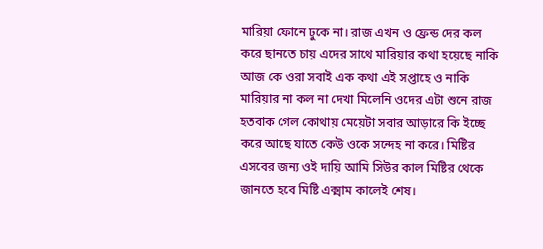মারিয়া ফোনে ঢুকে না। রাজ এখন ও ফ্রেন্ড দের কল করে ছানতে চায় এদের সাথে মারিয়ার কথা হয়েছে নাকি আজ কে ওরা সবাই এক কথা এই সপ্তাহে ও নাকি মারিয়ার না কল না দেখা মিলেনি ওদের এটা শুনে রাজ হতবাক গেল কোথায় মেয়েটা সবার আড়ারে কি ইচ্ছে করে আছে যাতে কেউ ওকে সন্দেহ না করে। মিষ্টির এসবের জন্য ওই দায়ি আমি সিউর কাল মিষ্টির থেকে জানতে হবে মিষ্টি এক্মাম কালেই শেষ।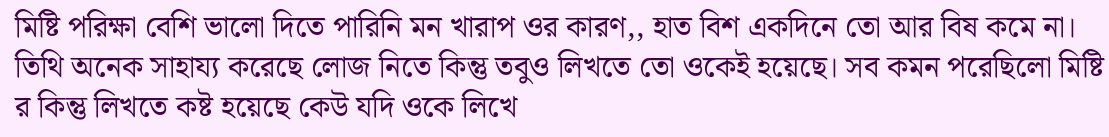মিষ্টি পরিক্ষা বেশি ভালো দিতে পারিনি মন খারাপ ওর কারণ,, হাত বিশ একদিনে তো আর বিষ কমে না। তিথি অনেক সাহায্য করেছে লোজ নিতে কিন্তু তবুও লিখতে তো ওকেই হয়েছে। সব কমন পরেছিলো মিষ্টি র কিন্তু লিখতে কষ্ট হয়েছে কেউ যদি ওকে লিখে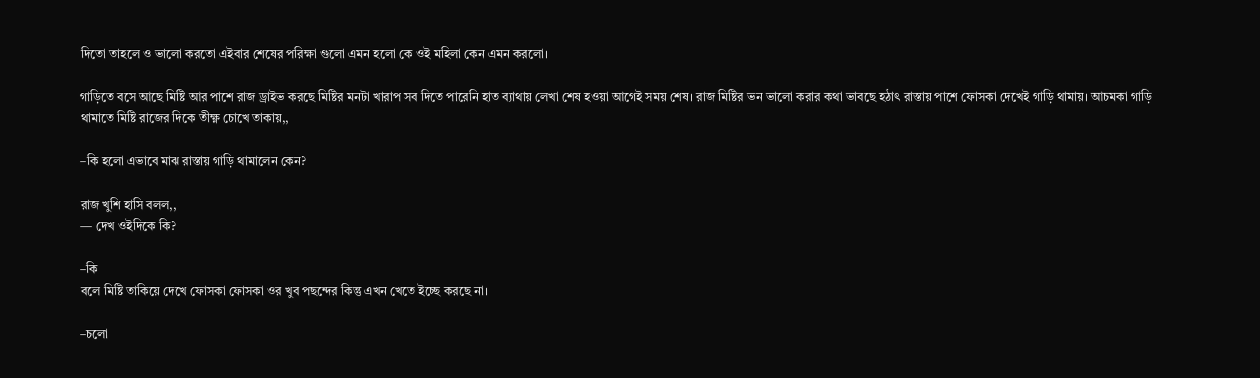দিতো তাহলে ও ভালো করতো এইবার শেষের পরিক্ষা গুলো এমন হলো কে ওই মহিলা কেন এমন করলো।

গাড়িতে বসে আছে মিষ্টি আর পাশে রাজ ড্রাইভ করছে মিষ্টির মনটা খারাপ সব দিতে পারেনি হাত ব্যাথায় লেখা শেষ হওয়া আগেই সময় শেষ। রাজ মিষ্টির ভন ভালো করার কথা ভাবছে হঠাৎ রাস্তায় পাশে ফোসকা দেখেই গাড়ি থামায়। আচমকা গাড়ি থামাতে মিষ্টি রাজের দিকে তীক্ষ্ণ চোখে তাকায়,,

–কি হলো এভাবে মাঝ রাস্তায় গাড়ি থামালেন কেন?

রাজ খুশি হাসি বলল,,
— দেখ ওইদিকে কি?

–কি
বলে মিষ্টি তাকিয়ে দেখে ফোসকা ফোসকা ওর খুব পছন্দের কিন্তু এখন খেতে ইচ্ছে করছে না।

–চলো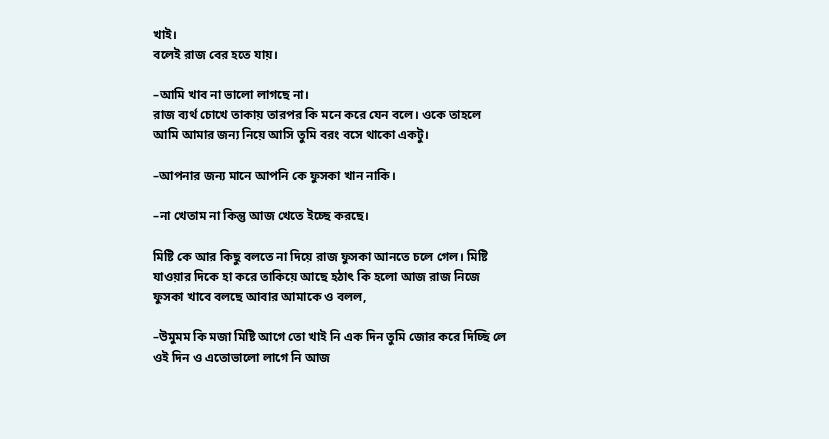খাই।
বলেই রাজ বের হতে যায়।

–আমি খাব না ভালো লাগছে না।
রাজ ব্যর্থ চোখে তাকায় তারপর কি মনে করে যেন বলে। ওকে তাহলে আমি আমার জন্য নিয়ে আসি তুমি বরং বসে থাকো একটু।

–আপনার জন্য মানে আপনি কে ফুসকা খান নাকি।

–না খেতাম না কিন্তু আজ খেতে ইচ্ছে করছে।

মিষ্টি কে আর কিছু বলতে না দিয়ে রাজ ফুসকা আনতে চলে গেল। মিষ্টি যাওয়ার দিকে হা করে তাকিয়ে আছে হঠাৎ কি হলো আজ রাজ নিজে ফুসকা খাবে বলছে আবার আমাকে ও বলল,

–উমুমম কি মজা মিষ্টি আগে তো খাই নি এক দিন তুমি জোর করে দিচ্ছি লে ওই দিন ও এতোভালো লাগে নি আজ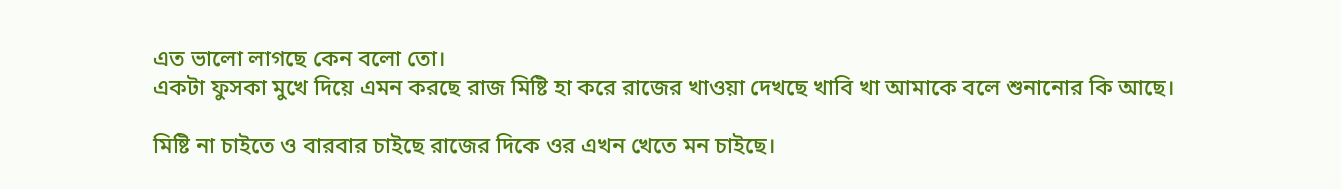এত ভালো লাগছে কেন বলো তো।
একটা ফুসকা মুখে দিয়ে এমন করছে রাজ মিষ্টি হা করে রাজের খাওয়া দেখছে খাবি খা আমাকে বলে শুনানোর কি আছে।

মিষ্টি না চাইতে ও বারবার চাইছে রাজের দিকে ওর এখন খেতে মন চাইছে।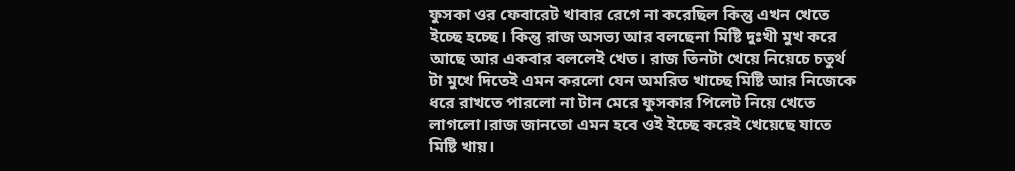ফুসকা ওর ফেবারেট খাবার রেগে না করেছিল কিন্তু এখন খেতে ইচ্ছে হচ্ছে। কিন্তু রাজ অসভ্য আর বলছেনা মিষ্টি দুঃখী মুখ করে আছে আর একবার বললেই খেত। রাজ তিনটা খেয়ে নিয়েচে চতুর্থ টা মুখে দিতেই এমন করলো যেন অমরিত খাচ্ছে মিষ্টি আর নিজেকে ধরে রাখতে পারলো না টান মেরে ফুসকার পিলেট নিয়ে খেতে লাগলো।রাজ জানতো এমন হবে ওই ইচ্ছে করেই খেয়েছে যাতে মিষ্টি খায়।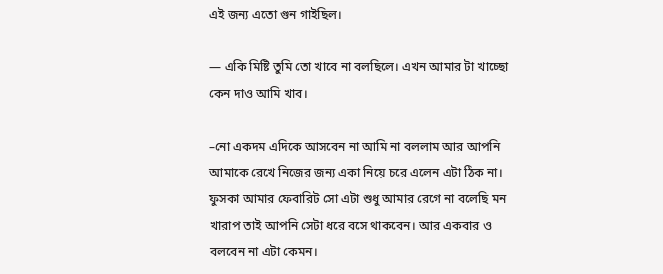এই জন্য এতো গুন গাইছিল।

— একি মিষ্টি তুমি তো খাবে না বলছিলে। এখন আমার টা খাচ্ছো কেন দাও আমি খাব।

–নো একদম এদিকে আসবেন না আমি না বললাম আর আপনি আমাকে রেখে নিজের জন্য একা নিয়ে চরে এলেন এটা ঠিক না। ফুসকা আমার ফেবারিট সো এটা শুধু আমার রেগে না বলেছি মন খারাপ তাই আপনি সেটা ধরে বসে থাকবেন। আর একবার ও বলবেন না এটা কেমন।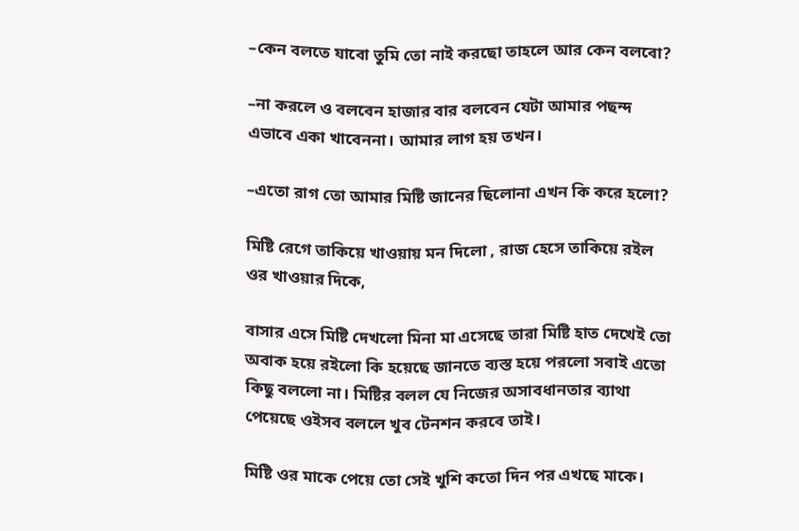–কেন বলতে যাবো তুমি তো নাই করছো তাহলে আর কেন বলবো?

–না করলে ও বলবেন হাজার বার বলবেন যেটা আমার পছন্দ এভাবে একা খাবেননা। আমার লাগ হয় তখন।

–এতো রাগ তো আমার মিষ্টি জানের ছিলোনা এখন কি করে হলো?

মিষ্টি রেগে তাকিয়ে খাওয়ায় মন দিলো , রাজ হেসে তাকিয়ে রইল ওর খাওয়ার দিকে,

বাসার এসে মিষ্টি দেখলো মিনা মা এসেছে তারা মিষ্টি হাত দেখেই তো অবাক হয়ে রইলো কি হয়েছে জানতে ব্যস্ত হয়ে পরলো সবাই এতো কিছু বললো না। মিষ্টির বলল যে নিজের অসাবধানতার ব্যাথা পেয়েছে ওইসব বললে খুব টেনশন করবে তাই।

মিষ্টি ওর মাকে পেয়ে তো সেই খুশি কতো দিন পর এখছে মাকে।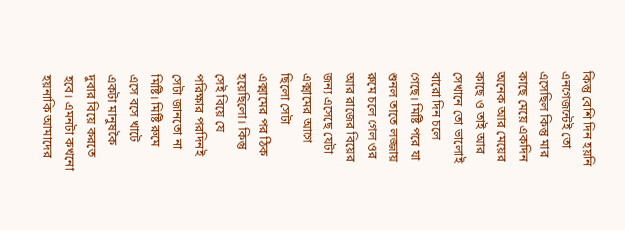কিন্তু বেশি দিন হয়নি এনগেজন্টেই তো এসেছিল কিন্তু মার কাছে মেয়ে একদিন অনেক আর মেয়ের কাছে ও তাই আর সেখানে তো ভালোই বারো দিন চলে গেছে। মিষ্টি পরে যা শুনল তাতে লজ্জায় রুমে চলে গেল ওর আর রাজের বিয়ের জন্য এসেছে যেটা এক্মামের আগে ছিলো সেটা এক্মামের পর ঠিক হয়েছিলো। কিন্তু সেই বিয়ে যে পরিক্ষার পরদিনই সেটা জানতো না মিষ্টি। মিষ্টি রুমে এসে বসে খাটে একটা মানুষকৈ দুবার বিয়ে করতে হবে। এমনটা কখনো হয়নাকি আমাদের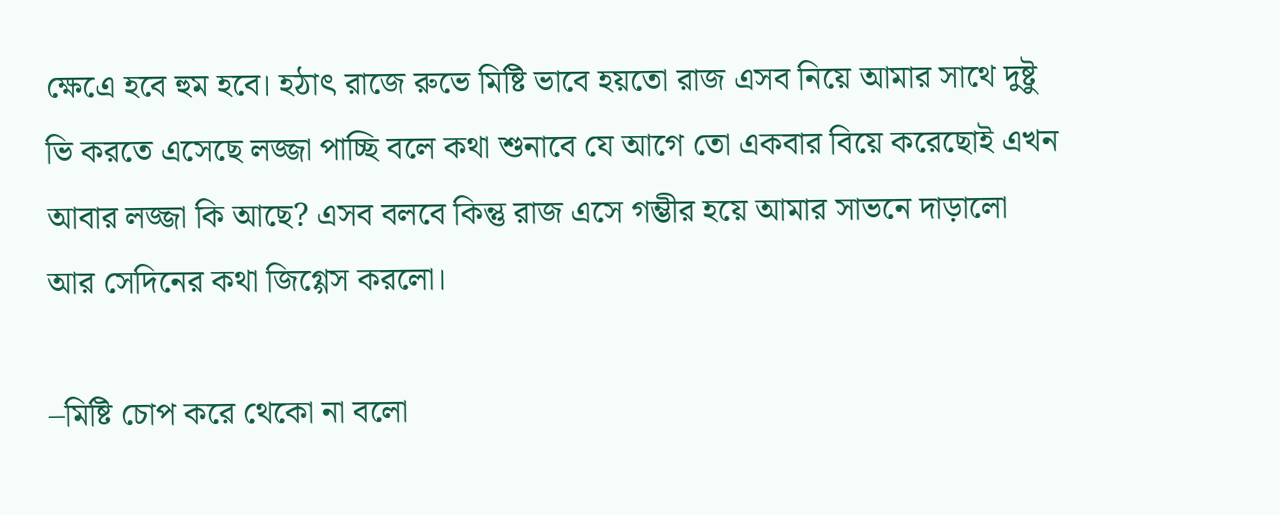ক্ষেএে হবে হুম হবে। হঠাৎ রাজে রুভে মিষ্টি ভাবে হয়তো রাজ এসব নিয়ে আমার সাথে দুষ্টু ভি করতে এসেছে লজ্জা পাচ্ছি বলে কথা শুনাবে যে আগে তো একবার বিয়ে করেছোই এখন আবার লজ্জা কি আছে? এসব বলবে কিন্তু রাজ এসে গম্ভীর হয়ে আমার সাভনে দাড়ালো আর সেদিনের কথা জিগ্গেস করলো।

–মিষ্টি চোপ করে থেকো না বলো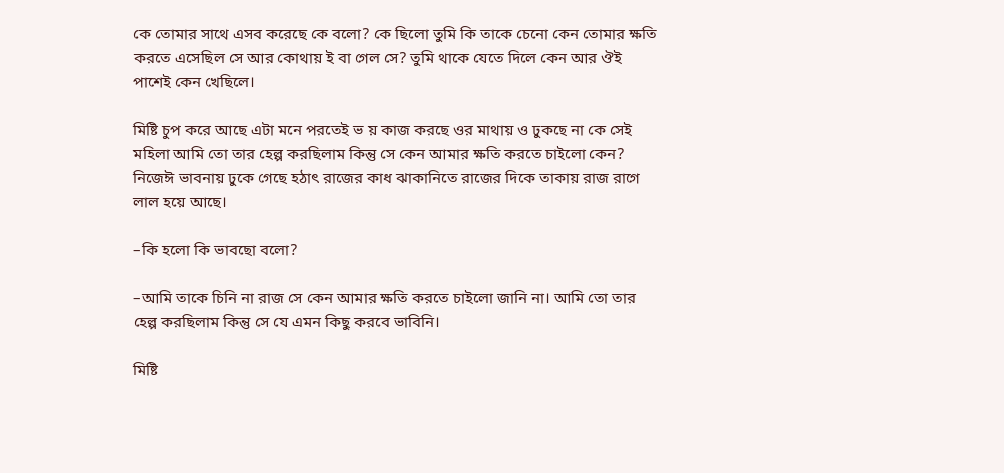কে তোমার সাথে এসব করেছে কে বলো? কে ছিলো তুমি কি তাকে চেনো কেন তোমার ক্ষতি করতে এসেছিল সে আর কোথায় ই বা গেল সে? তুমি থাকে যেতে দিলে কেন আর ঔই পাশেই কেন খেছিলে।

মিষ্টি চুপ করে আছে এটা মনে পরতেই ভ য় কাজ করছে ওর মাথায় ও ঢুকছে না কে সেই মহিলা আমি তো তার হেল্প করছিলাম কিন্তু সে কেন আমার ক্ষতি করতে চাইলো কেন? নিজেঈ ভাবনায় ঢুকে গেছে হঠাৎ রাজের কাধ ঝাকানিতে রাজের দিকে তাকায় রাজ রাগে লাল হয়ে আছে।

–কি হলো কি ভাবছো বলো?

–আমি তাকে চিনি না রাজ সে কেন আমার ক্ষতি করতে চাইলো জানি না। আমি তো তার হেল্প করছিলাম কিন্তু সে যে এমন কিছু করবে ভাবিনি।

মিষ্টি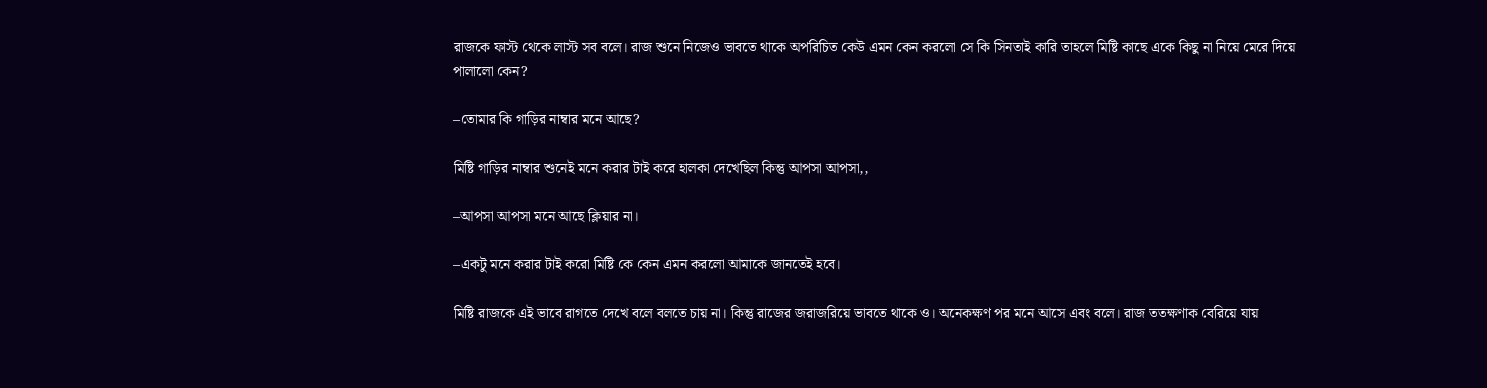রাজকে ফাস্ট থেকে লাস্ট সব বলে। রাজ শুনে নিজেও ভাবতে থাকে অপরিচিত কেউ এমন কেন করলো সে কি সিনতাই কারি তাহলে মিষ্টি কাছে একে কিছু না নিয়ে মেরে দিয়ে পালালো কেন?

–তোমার কি গাড়ির নাম্বার মনে আছে?

মিষ্টি গাড়ির নাম্বার শুনেই মনে করার টাই করে হালকা দেখেছিল কিন্তু আপসা আপসা,,

–আপসা আপসা মনে আছে ক্লিয়ার না।

–একটু মনে করার টাই করো মিষ্টি কে কেন এমন করলো আমাকে জানতেই হবে।

মিষ্টি রাজকে এই ভাবে রাগতে দেখে বলে বলতে চায় না। কিন্তু রাজের জরাজরিয়ে ভাবতে থাকে ও। অনেকক্ষণ পর মনে আসে এবং বলে। রাজ ততক্ষণাক বেরিয়ে যায়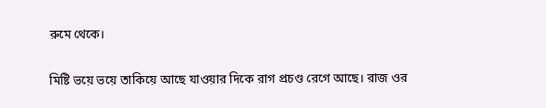রুমে থেকে।

মিষ্টি ভয়ে ভয়ে তাকিয়ে আছে যাওয়ার দিকে রাগ প্রচণ্ড রেগে আছে। রাজ ওর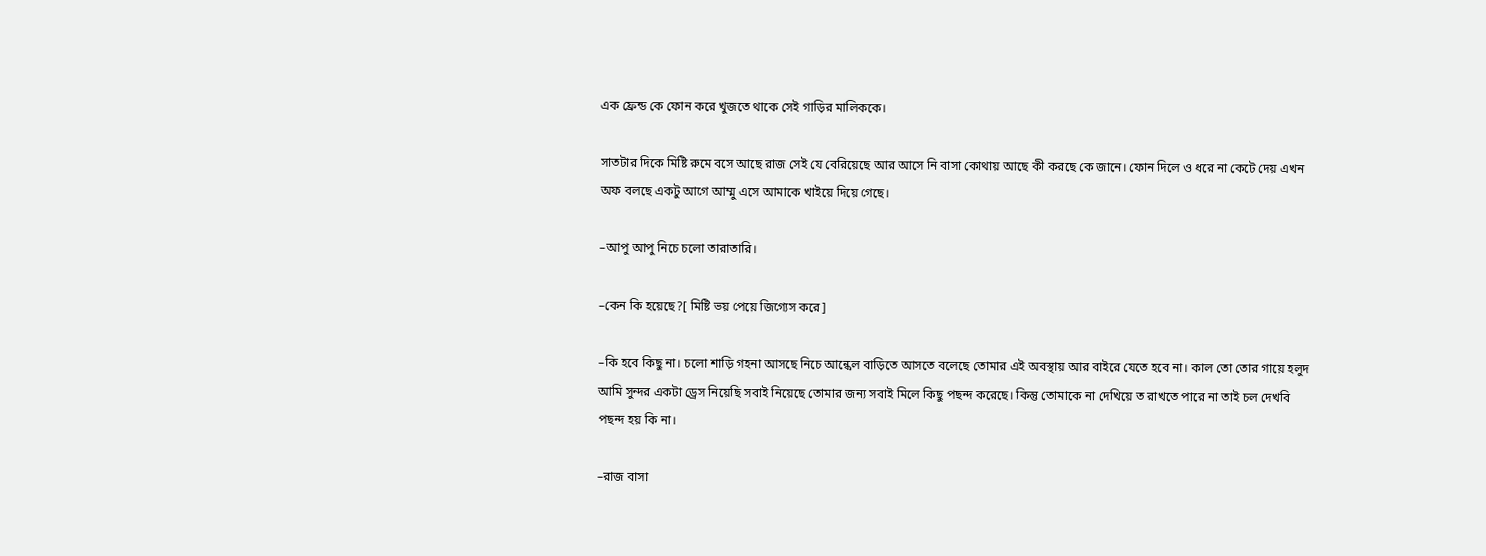এক ফ্রেন্ড কে ফোন করে খুজতে থাকে সেই গাড়ির মালিককে।

সাতটার দিকে মিষ্টি রুমে বসে আছে রাজ সেই যে বেরিয়েছে আর আসে নি বাসা কোথায় আছে কী করছে কে জানে। ফোন দিলে ও ধরে না কেটে দেয় এখন অফ বলছে একটু আগে আম্মু এসে আমাকে খাইয়ে দিয়ে গেছে।

–আপু আপু নিচে চলো তারাতারি।

–কেন কি হয়েছে?[ মিষ্টি ভয় পেয়ে জিগ্যেস করে]

–কি হবে কিছু না। চলো শাড়ি গহনা আসছে নিচে আন্কেল বাড়িতে আসতে বলেছে তোমার এই অবস্থায় আর বাইরে যেতে হবে না। কাল তো তোর গায়ে হলুদ আমি সুন্দর একটা ড্রেস নিয়েছি সবাই নিয়েছে তোমার জন্য সবাই মিলে কিছু পছন্দ করেছে। কিন্তু তোমাকে না দেখিয়ে ত রাখতে পারে না তাই চল দেখবি পছন্দ হয় কি না।

–রাজ বাসা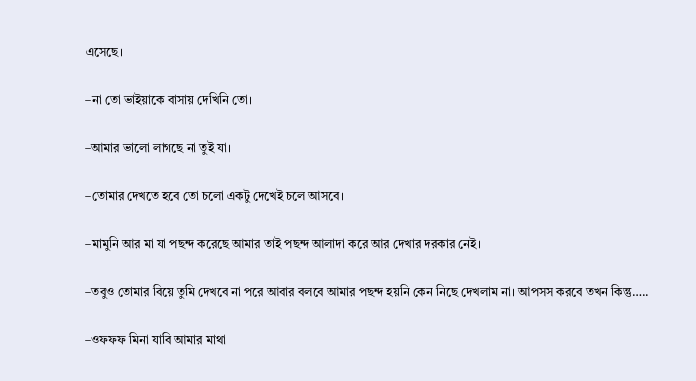এসেছে।

–না তো ভাইয়াকে বাসায় দেখিনি তো।

–আমার ভালো লাগছে না তুই যা।

–তোমার দেখতে হবে তো চলো একটু দেখেই চলে আসবে।

–মামুনি আর মা যা পছন্দ করেছে আমার তাই পছন্দ আলাদা করে আর দেখার দরকার নেই।

–তবুও তোমার বিয়ে তুমি দেখবে না পরে আবার বলবে আমার পছন্দ হয়নি কেন নিছে দেখলাম না। আপসস করবে তখন কিন্তু…..

–ওফফফ মিনা যাবি আমার মাথা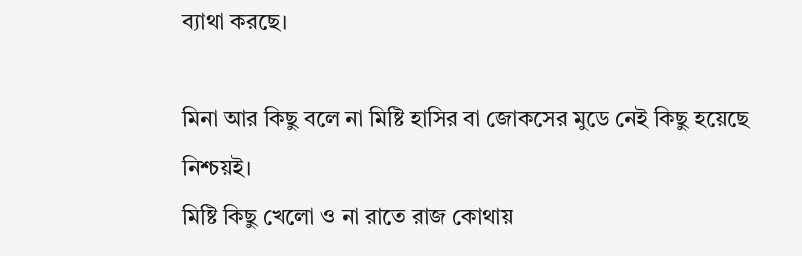ব্যাথা করছে।

মিনা আর কিছু বলে না মিষ্টি হাসির বা জোকসের মুডে নেই কিছু হয়েছে নিশ্চয়ই।
মিষ্টি কিছু খেলো ও না রাতে রাজ কোথায়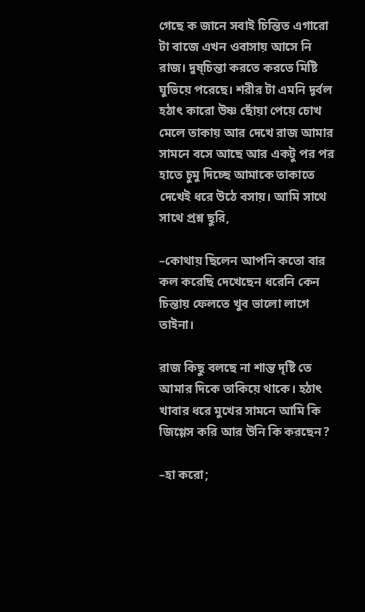গেছে ক জানে সবাই চিন্তিত এগারো টা বাজে এখন ওবাসায় আসে নি রাজ। দুষ্চিন্তা করতে করতে মিষ্টি ঘুভিয়ে পরেছে। শরীর টা এমনি দূর্বল হঠাৎ কারো উষ্ণ ছোঁয়া পেয়ে চোখ মেলে তাকায় আর দেখে রাজ আমার সামনে বসে আছে আর একটু পর পর হাতে চুমু দিচ্ছে আমাকে তাকাতে দেখেই ধরে উঠে বসায়। আমি সাথে সাথে প্রশ্ন ছুরি,

–কোথায় ছিলেন আপনি কতো বার কল করেছি দেখেছেন ধরেনি কেন চিন্তায় ফেলতে খুব ভালো লাগে তাইনা।

রাজ কিছু বলছে না শান্ত দৃষ্টি তে আমার দিকে তাকিয়ে থাকে। হঠাৎ খাবার ধরে মুখের সামনে আমি কি জিগ্গেস করি আর উনি কি করছেন?

–হা করো;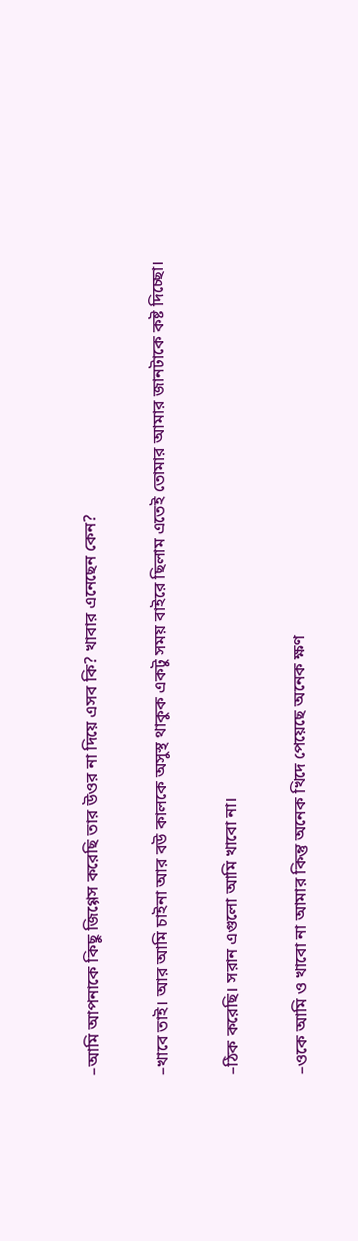–আমি আপনাকে কিছু জিগ্গেস করেছি তার উওর না দিয়ে এসব কি? খাবার এনেছেন কেন?

–খাবে তাই। আর আমি চাইনা আর বউ কালকে অসুস্থ থাকুক একটু সময় বাইরে ছিলাম এতেই তোমার আমার জানটাকে কষ্ট দিচ্ছো।

–ঠিক করেছি। সরান এগুলো আমি খাবো না।

–ওকে আমি ও খাবো না আমার কিন্তু অনেক খিদে পেয়েছে অনেক ক্ষণ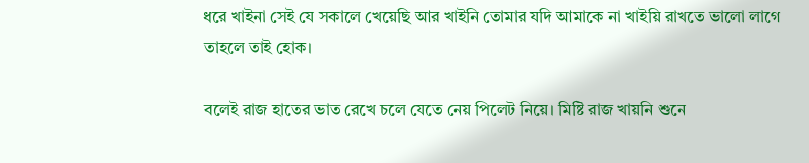ধরে খাইনা সেই যে সকালে খেয়েছি আর খাইনি তোমার যদি আমাকে না খাইয়ি রাখতে ভালো লাগে তাহলে তাই হোক।

বলেই রাজ হাতের ভাত রেখে চলে যেতে নেয় পিলেট নিয়ে। মিষ্টি রাজ খায়নি শুনে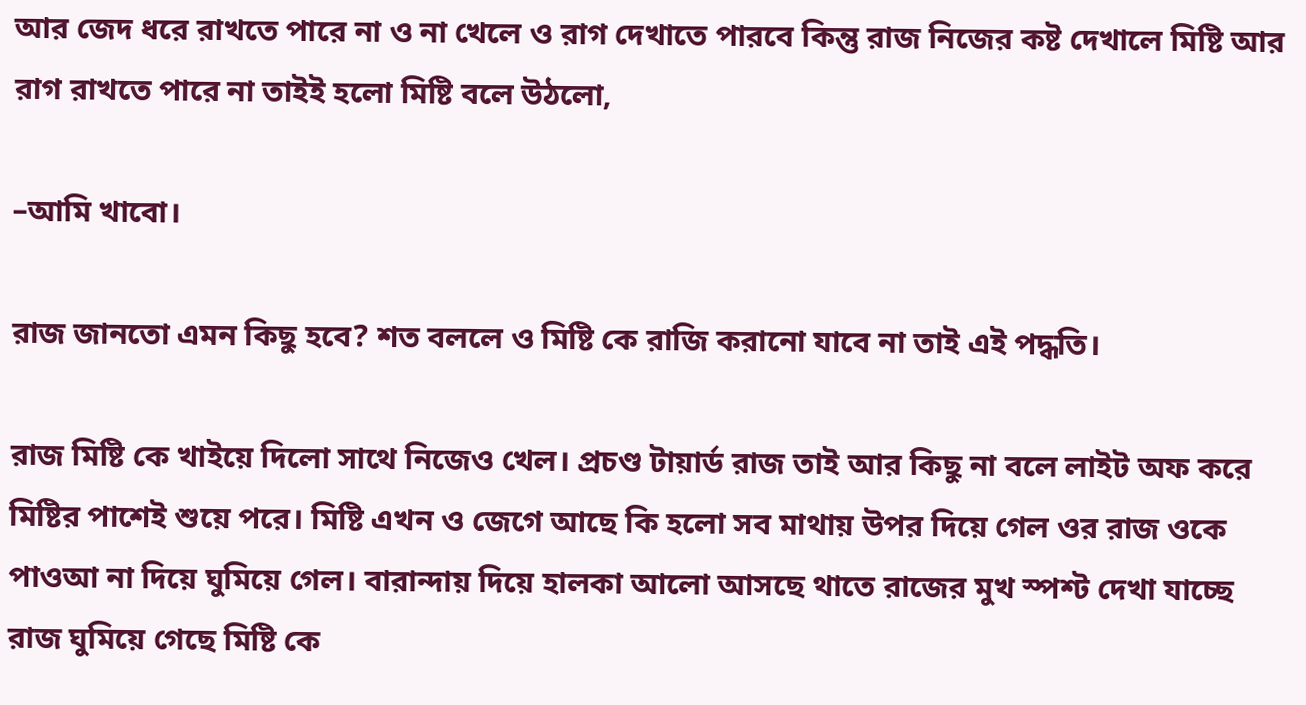আর জেদ ধরে রাখতে পারে না ও না খেলে ও রাগ দেখাতে পারবে কিন্তু রাজ নিজের কষ্ট দেখালে মিষ্টি আর রাগ রাখতে পারে না তাইই হলো মিষ্টি বলে উঠলো,

–আমি খাবো।

রাজ জানতো এমন কিছু হবে? শত বললে ও মিষ্টি কে রাজি করানো যাবে না তাই এই পদ্ধতি।

রাজ মিষ্টি কে খাইয়ে দিলো সাথে নিজেও খেল। প্রচণ্ড টায়ার্ড রাজ তাই আর কিছু না বলে লাইট অফ করে মিষ্টির পাশেই শুয়ে পরে। মিষ্টি এখন ও জেগে আছে কি হলো সব মাথায় উপর দিয়ে গেল ওর রাজ ওকে পাওআ না দিয়ে ঘুমিয়ে গেল। বারান্দায় দিয়ে হালকা আলো আসছে থাতে রাজের মুখ স্পশ্ট দেখা যাচ্ছে রাজ ঘুমিয়ে গেছে মিষ্টি কে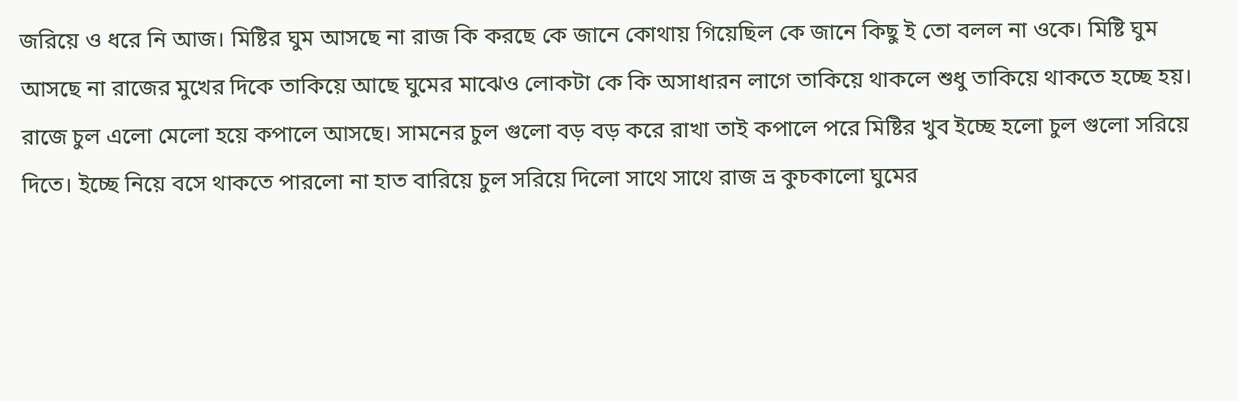জরিয়ে ও ধরে নি আজ। মিষ্টির ঘুম আসছে না রাজ কি করছে কে জানে কোথায় গিয়েছিল কে জানে কিছু ই তো বলল না ওকে। মিষ্টি ঘুম আসছে না রাজের মুখের দিকে তাকিয়ে আছে ঘুমের মাঝেও লোকটা কে কি অসাধারন লাগে তাকিয়ে থাকলে শুধু তাকিয়ে থাকতে হচ্ছে হয়। রাজে চুল এলো মেলো হয়ে কপালে আসছে। সামনের চুল গুলো বড় বড় করে রাখা তাই কপালে পরে মিষ্টির খুব ইচ্ছে হলো চুল গুলো সরিয়ে দিতে। ইচ্ছে নিয়ে বসে থাকতে পারলো না হাত বারিয়ে চুল সরিয়ে দিলো সাথে সাথে রাজ ভ্র কুচকালো ঘুমের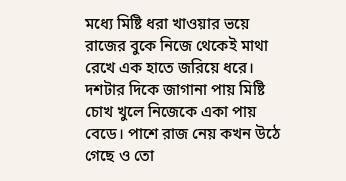মধ্যে মিষ্টি ধরা খাওয়ার ভয়ে রাজের বুকে নিজে থেকেই মাথা রেখে এক হাতে জরিয়ে ধরে।
দশটার দিকে জাগানা পায় মিষ্টি চোখ খুলে নিজেকে একা পায় বেডে। পাশে রাজ নেয় কখন উঠে গেছে ও তো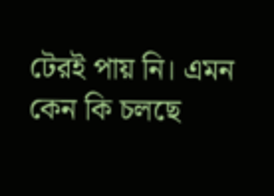টেরই পায় নি। এমন কেন কি চলছে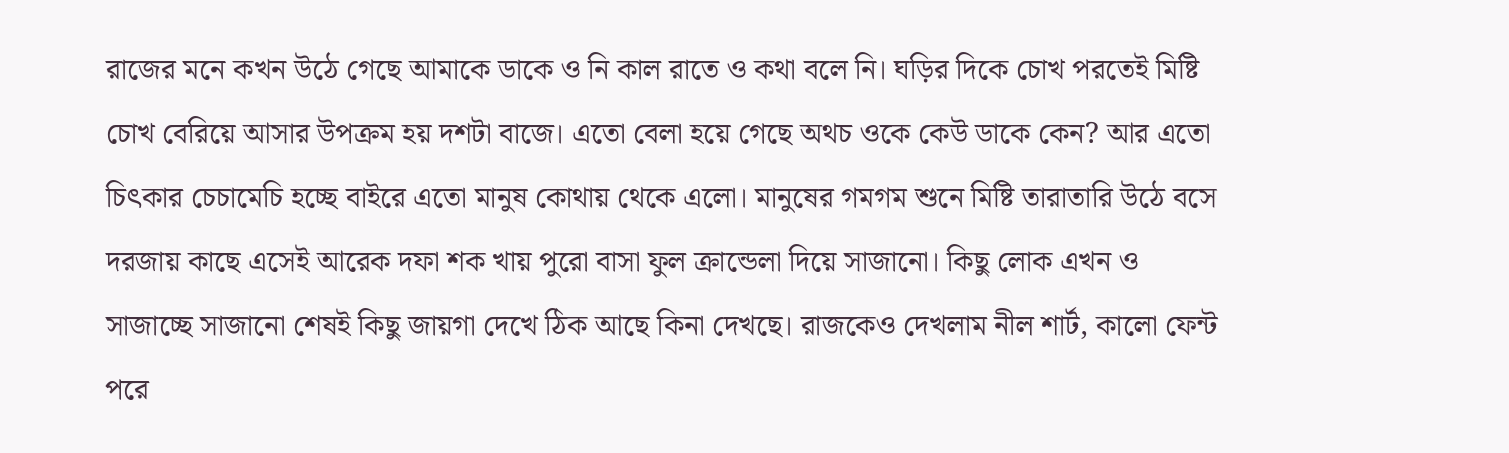রাজের মনে কখন উঠে গেছে আমাকে ডাকে ও নি কাল রাতে ও কথা বলে নি। ঘড়ির দিকে চোখ পরতেই মিষ্টি চোখ বেরিয়ে আসার উপক্রম হয় দশটা বাজে। এতো বেলা হয়ে গেছে অথচ ওকে কেউ ডাকে কেন? আর এতো চিৎকার চেচামেচি হচ্ছে বাইরে এতো মানুষ কোথায় থেকে এলো। মানুষের গমগম শুনে মিষ্টি তারাতারি উঠে বসে দরজায় কাছে এসেই আরেক দফা শক খায় পুরো বাসা ফুল ক্রান্ডেলা দিয়ে সাজানো। কিছু লোক এখন ও সাজাচ্ছে সাজানো শেষই কিছু জায়গা দেখে ঠিক আছে কিনা দেখছে। রাজকেও দেখলাম নীল শার্ট, কালো ফেন্ট পরে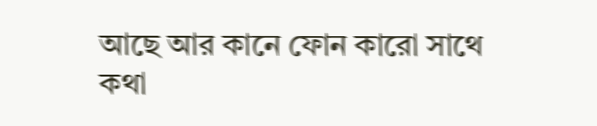আছে আর কানে ফোন কারো সাথে কথা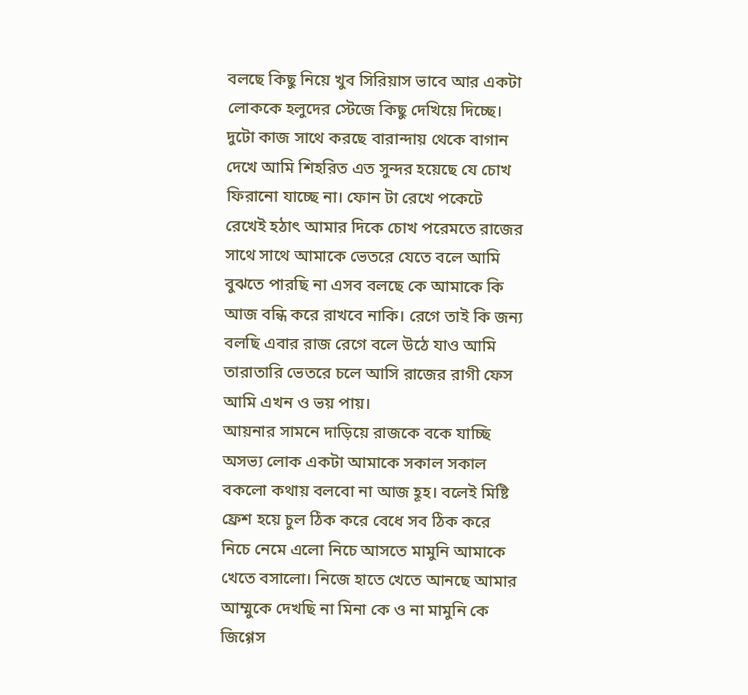বলছে কিছু নিয়ে খুব সিরিয়াস ভাবে আর একটা লোককে হলুদের স্টেজে কিছু দেখিয়ে দিচ্ছে। দুটো কাজ সাথে করছে বারান্দায় থেকে বাগান দেখে আমি শিহরিত এত সুন্দর হয়েছে যে চোখ ফিরানো যাচ্ছে না। ফোন টা রেখে পকেটে রেখেই হঠাৎ আমার দিকে চোখ পরেমতে রাজের সাথে সাথে আমাকে ভেতরে যেতে বলে আমি বুঝতে পারছি না এসব বলছে কে আমাকে কি আজ বন্ধি করে রাখবে নাকি। রেগে তাই কি জন্য বলছি এবার রাজ রেগে বলে উঠে যাও আমি তারাতারি ভেতরে চলে আসি রাজের রাগী ফেস আমি এখন ও ভয় পায়।
আয়নার সামনে দাড়িয়ে রাজকে বকে যাচ্ছি অসভ্য লোক একটা আমাকে সকাল সকাল বকলো কথায় বলবো না আজ হূহ। বলেই মিষ্টি ফ্রেশ হয়ে চুল ঠিক করে বেধে সব ঠিক করে নিচে নেমে এলো নিচে আসতে মামুনি আমাকে খেতে বসালো। নিজে হাতে খেতে আনছে আমার আম্মুকে দেখছি না মিনা কে ও না মামুনি কে জিগ্গেস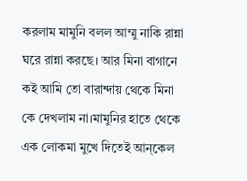করলাম মামুনি বলল আম্মু নাকি রান্না ঘরে রান্না করছে। আর মিনা বাগানে কই আমি তো বারান্দায় থেকে মিনা কে দেখলাম না।মামুনির হাতে থেকে এক লোকমা মুখে দিতেই আন্কেল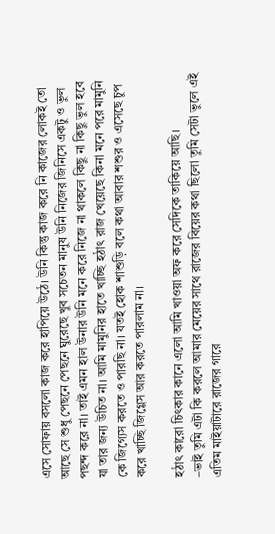এসে সোফায় বসলো কাজ করে হাপিয়ে উঠে। উনি কিন্তু কাজ করে নি কাজের লোকই তো আছে সে শুধু পেছনে পেছনে ঘুরেছে খুব সচেতন মানুষ উনি নিজের জিনিসে একটু ও ভুল পছন্দ করে না। তাই এমন হাল উনার উনি মনে করে নিজে না থাকলে কিছু না কিছু ভুল হবে যা তার জন্য উচিত না। আমি মামুনির হাতে খাচ্ছি হঠাৎ রাজ খেয়েছে কিনা মনে পরে মামুনি কে জিগ্যেস করতে ও পারছি না। যতই হোক শাশুড়ি বলে কথা আবার শশুর ও এসেছে চুপ করে খাচ্ছি জিগ্গেস আর করতে পারলাম না।

হঠাৎ কারো চিৎকার কানে এলো আমি খাওয়া অফ করে সেদিকে তাকিয়ে আছি।
–ভাই তুমি এটা কি করলে আমার মেয়ের সাথে রাজের বিয়ের কথা ছিলো তুমি সেটা ভুলে এই এতিম মাইয়াটারে রাজের গারে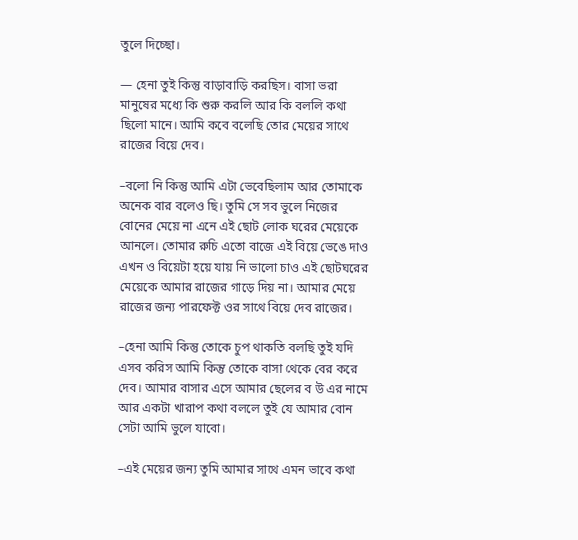তুলে দিচ্ছো।

— হেনা তুই কিন্তু বাড়াবাড়ি করছিস। বাসা ভরা মানুষের মধ্যে কি শুরু করলি আর কি বললি কথা ছিলো মানে। আমি কবে বলেছি তোর মেয়ের সাথে রাজের বিয়ে দেব।

–বলো নি কিন্তু আমি এটা ভেবেছিলাম আর তোমাকে অনেক বার বলেও ছি। তুমি সে সব ভুলে নিজের বোনের মেয়ে না এনে এই ছোট লোক ঘরের মেয়েকে আনলে। তোমার রুচি এতো বাজে এই বিয়ে ভেঙে দাও এখন ও বিয়েটা হয়ে যায় নি ভালো চাও এই ছোটঘরের মেয়েকে আমার রাজের গাড়ে দিয় না। আমার মেয়ে রাজের জন্য পারফেক্ট ওর সাথে বিয়ে দেব রাজের।

–হেনা আমি কিন্তু তোকে চুপ থাকতি বলছি তুই যদি এসব করিস আমি কিন্তু তোকে বাসা থেকে বের করে দেব। আমার বাসার এসে আমার ছেলের ব উ এর নামে আর একটা খারাপ কথা বললে তুই যে আমার বোন সেটা আমি ভুলে যাবো।

–এই মেয়ের জন্য তুমি আমার সাথে এমন ভাবে কথা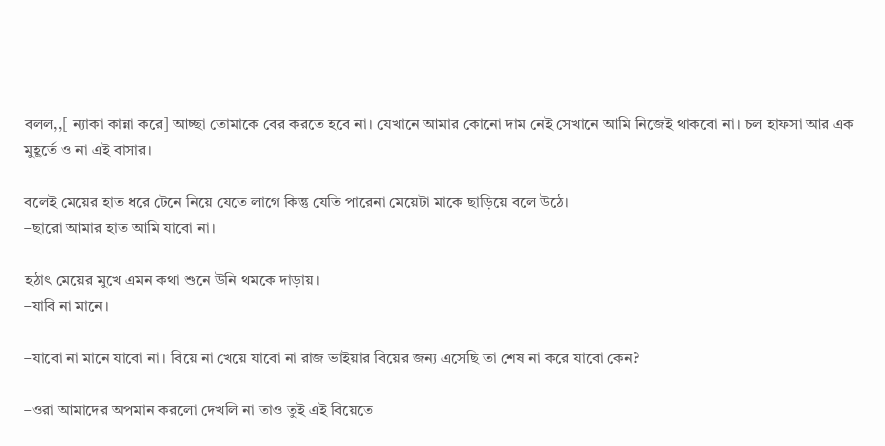বলল,,[ ন্যাকা কান্না করে] আচ্ছা তোমাকে বের করতে হবে না। যেখানে আমার কোনো দাম নেই সেখানে আমি নিজেই থাকবো না। চল হাফসা আর এক মুহূর্তে ও না এই বাসার।

বলেই মেয়ের হাত ধরে টেনে নিয়ে যেতে লাগে কিন্তু যেতি পারেনা মেয়েটা মাকে ছাড়িয়ে বলে উঠে।
–ছারো আমার হাত আমি যাবো না।

হঠাৎ মেয়ের মুখে এমন কথা শুনে উনি থমকে দাড়ায়।
–যাবি না মানে।

–যাবো না মানে যাবো না। বিয়ে না খেয়ে যাবো না রাজ ভাইয়ার বিয়ের জন্য এসেছি তা শেষ না করে যাবো কেন?

–ওরা আমাদের অপমান করলো দেখলি না তাও তুই এই বিয়েতে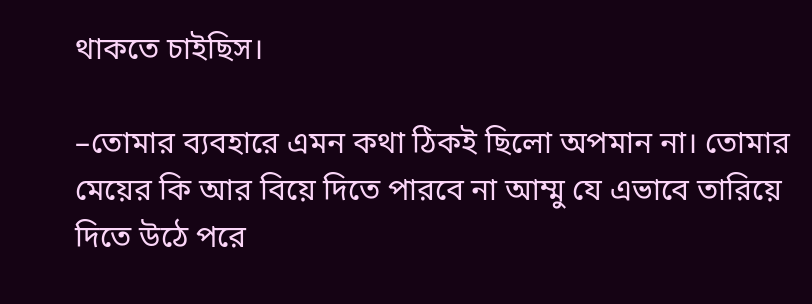থাকতে চাইছিস।

–তোমার ব্যবহারে এমন কথা ঠিকই ছিলো অপমান না। তোমার মেয়ের কি আর বিয়ে দিতে পারবে না আম্মু যে এভাবে তারিয়ে দিতে উঠে পরে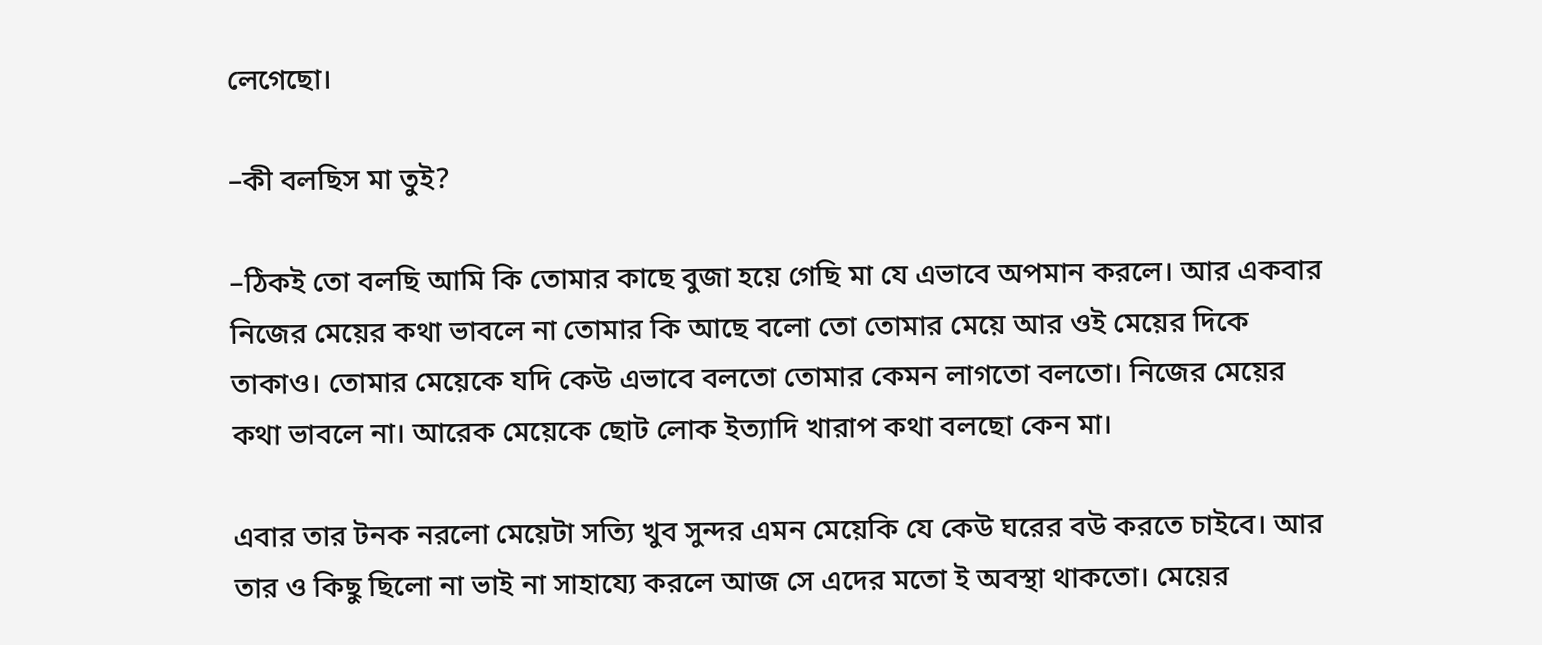লেগেছো।

–কী বলছিস মা তুই?

–ঠিকই তো বলছি আমি কি তোমার কাছে বুজা হয়ে গেছি মা যে এভাবে অপমান করলে। আর একবার নিজের মেয়ের কথা ভাবলে না তোমার কি আছে বলো তো তোমার মেয়ে আর ওই মেয়ের দিকে তাকাও। তোমার মেয়েকে যদি কেউ এভাবে বলতো তোমার কেমন লাগতো বলতো। নিজের মেয়ের কথা ভাবলে না। আরেক মেয়েকে ছোট লোক ইত্যাদি খারাপ কথা বলছো কেন মা।

এবার তার টনক নরলো মেয়েটা সত্যি খুব সুন্দর এমন মেয়েকি যে কেউ ঘরের বউ করতে চাইবে। আর তার ও কিছু ছিলো না ভাই না সাহায্যে করলে আজ সে এদের মতো ই অবস্থা থাকতো। মেয়ের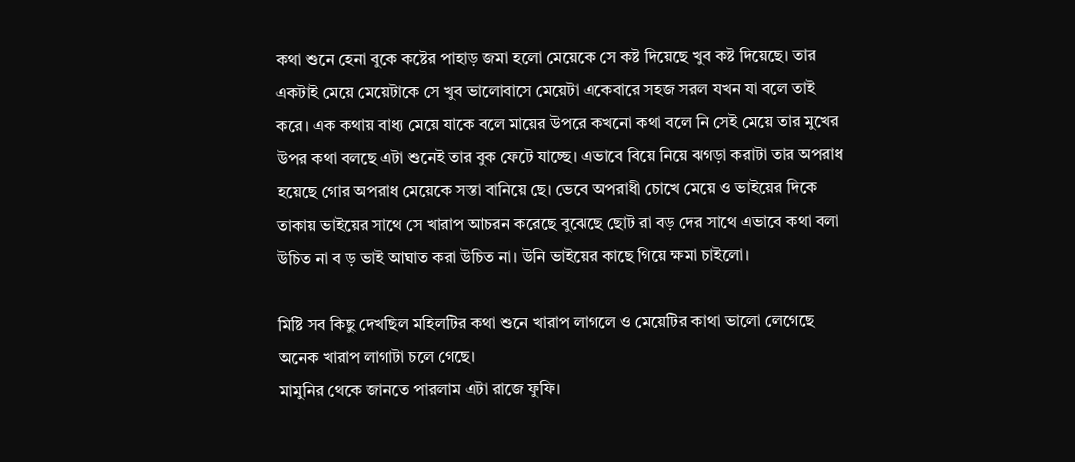কথা শুনে হেনা বুকে কষ্টের পাহাড় জমা হলো মেয়েকে সে কষ্ট দিয়েছে খুব কষ্ট দিয়েছে। তার একটাই মেয়ে মেয়েটাকে সে খুব ভালোবাসে মেয়েটা একেবারে সহজ সরল যখন যা বলে তাই করে। এক কথায় বাধ্য মেয়ে যাকে বলে মায়ের উপরে কখনো কথা বলে নি সেই মেয়ে তার মুখের উপর কথা বলছে এটা শুনেই তার বুক ফেটে যাচ্ছে। এভাবে বিয়ে নিয়ে ঝগড়া করাটা তার অপরাধ হয়েছে গোর অপরাধ মেয়েকে সস্তা বানিয়ে ছে। ভেবে অপরাধী চোখে মেয়ে ও ভাইয়ের দিকে তাকায় ভাইয়ের সাথে সে খারাপ আচরন করেছে বুঝেছে ছোট রা বড় দের সাথে এভাবে কথা বলা উচিত না ব ড় ভাই আঘাত করা উচিত না। উনি ভাইয়ের কাছে গিয়ে ক্ষমা চাইলো।

মিষ্টি সব কিছু দেখছিল মহিলটির কথা শুনে খারাপ লাগলে ও মেয়েটির কাথা ভালো লেগেছে অনেক খারাপ লাগাটা চলে গেছে।
মামুনির থেকে জানতে পারলাম এটা রাজে ফুফি।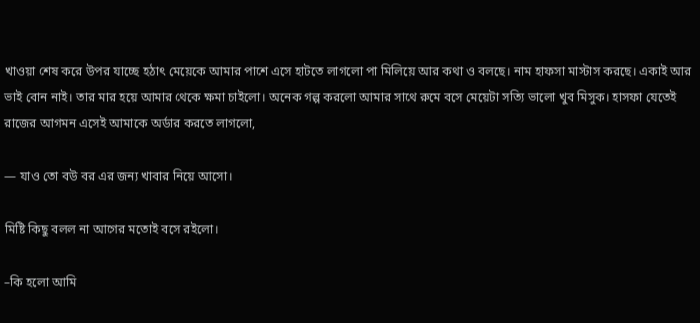খাওয়া শেষ করে উপর যাচ্ছে হঠাৎ মেয়েকে আমার পাশে এসে হাটতে লাগলো পা মিলিয়ে আর কথা ও বলছে। নাম হাফসা মাস্টাস করছে। একাই আর ভাই বোন নাই। তার মার হয়ে আমার থেকে ক্ষমা চাইলো। অনেক গল্প করলো আমার সাথে রুমে বসে মেয়েটা সত্যি ভালো খুব মিসুক। হাসফা যেতেই রাজের আগমন এসেই আমাকে অর্ডার করতে লাগলো,

— যাও তো বউ বর এর জন্য খাবার নিয়ে আসো।

মিষ্টি কিছু বলল না আগের মতোই বসে রইলো।

–কি হলো আমি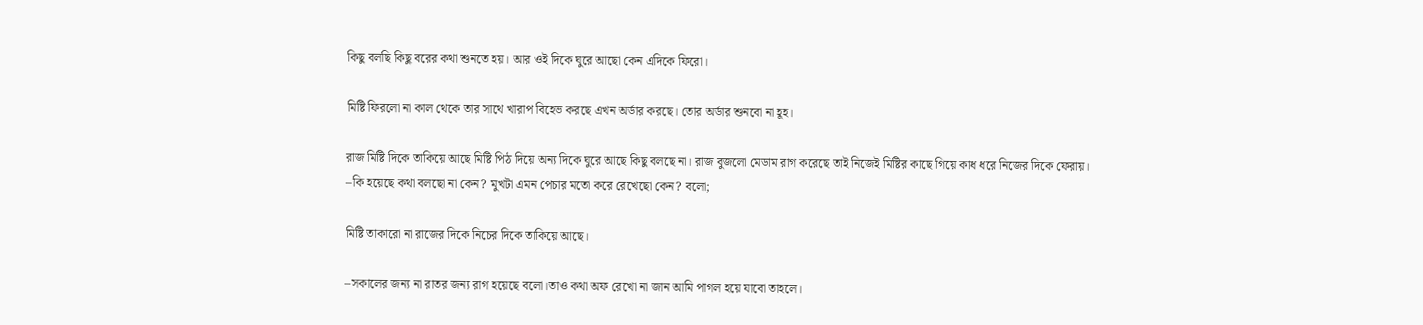কিছু বলছি কিছু বরের কথা শুনতে হয়। আর ওই দিকে ঘুরে আছো কেন এদিকে ফিরো।

মিষ্টি ফিরলো না কাল থেকে তার সাথে খারাপ বিহেভ করছে এখন অর্ডার করছে। তোর অর্ডার শুনবো না হূহ।

রাজ মিষ্টি দিকে তাকিয়ে আছে মিষ্টি পিঠ দিয়ে অন্য দিকে ঘুরে আছে কিছু বলছে না। রাজ বুজলো মেডাম রাগ করেছে তাই নিজেই মিষ্টির কাছে গিয়ে কাধ ধরে নিজের দিকে ফেরায়।
–কি হয়েছে কথা বলছো না কেন? মুখটা এমন পেচার মতো করে রেখেছো কেন? বলো;

মিষ্টি তাকারো না রাজের দিকে নিচের দিকে তাকিয়ে আছে।

–সকালের জন্য না রাতর জন্য রাগ হয়েছে বলো।তাও কথা অফ রেখো না জান আমি পাগল হয়ে যাবো তাহলে।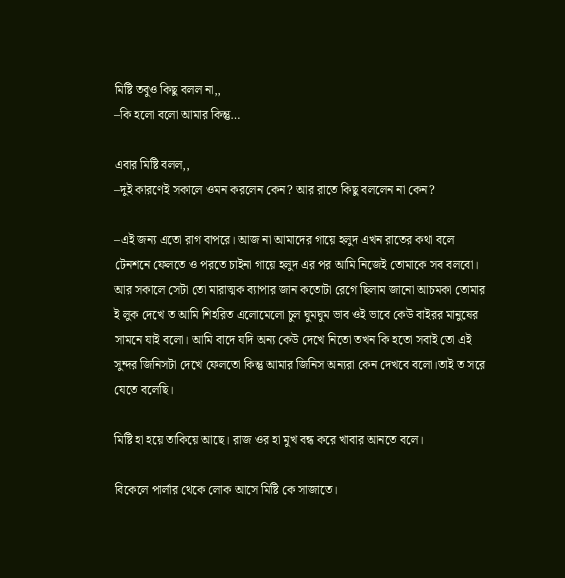মিষ্টি তবুও কিছু বলল না,,
–কি হলো বলো আমার কিন্তু…

এবার মিষ্টি বলল,,
–দুই কারণেই সকালে ওমন করলেন কেন? আর রাতে কিছু বললেন না কেন?

–এই জন্য এতো রাগ বাপরে। আজ না আমাদের গায়ে হলুদ এখন রাতের কথা বলে টেনশনে ফেলতে ও পরতে চাইনা গায়ে হলুদ এর পর আমি নিজেই তোমাকে সব বলবো। আর সকালে সেটা তো মারাত্মক ব্যাপার জান কতোটা রেগে ছিলাম জানো আচমকা তোমার ই লুক দেখে ত আমি শিহরিত এলোমেলো চুল ঘুমঘুম ভাব ওই ভাবে কেউ বাইরর মানুষের সামনে যাই বলো। আমি বাদে যদি অন্য কেউ দেখে নিতো তখন কি হতো সবাই তো এই সুন্দর জিনিসটা দেখে ফেলতো কিন্তু আমার জিনিস অন্যরা কেন দেখবে বলো।তাই ত সরে যেতে বলেছি।

মিষ্টি হা হয়ে তাকিয়ে আছে। রাজ ওর হা মুখ বন্ধ করে খাবার আনতে বলে।

বিকেলে পার্লার থেকে লোক আসে মিষ্টি কে সাজাতে।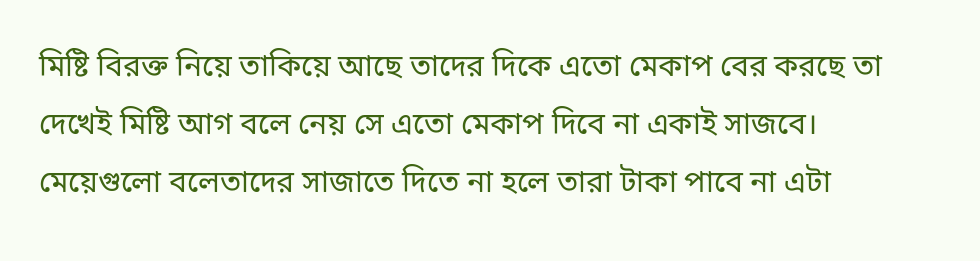মিষ্টি বিরক্ত নিয়ে তাকিয়ে আছে তাদের দিকে এতো মেকাপ বের করছে তা দেখেই মিষ্টি আগ বলে নেয় সে এতো মেকাপ দিবে না একাই সাজবে। মেয়েগুলো বলেতাদের সাজাতে দিতে না হলে তারা টাকা পাবে না এটা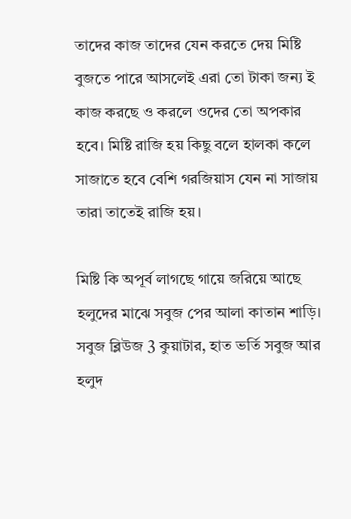তাদের কাজ তাদের যেন করতে দেয় মিষ্টি বুজতে পারে আসলেই এরা তো টাকা জন্য ই কাজ করছে ও করলে ওদের তো অপকার হবে। মিষ্টি রাজি হয় কিছু বলে হালকা কলে সাজাতে হবে বেশি গরজিয়াস যেন না সাজায় তারা তাতেই রাজি হয়।

মিষ্টি কি অপূর্ব লাগছে গায়ে জরিয়ে আছে হলুদের মাঝে সবুজ পের আলা কাতান শাড়ি। সবুজ ব্লিউজ 3 কুয়াটার, হাত ভর্তি সবুজ আর হলুদ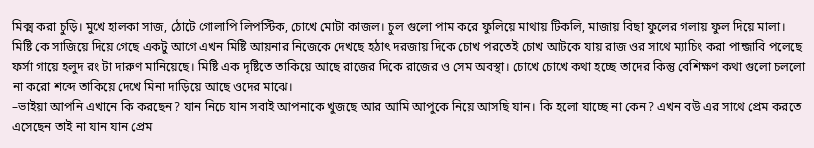মিক্ম করা চুড়ি। মুখে হালকা সাজ, ঠোটে গোলাপি লিপস্টিক, চোখে মোটা কাজল। চুল গুলো পাম করে ফুলিয়ে মাথায় টিকলি, মাজায় বিছা ফুলের গলায় ফুল দিয়ে মালা।
মিষ্টি কে সাজিয়ে দিয়ে গেছে একটু আগে এখন মিষ্টি আয়নার নিজেকে দেখছে হঠাৎ দরজায় দিকে চোখ পরতেই চোখ আটকে যায় রাজ ওর সাথে ম্যাচিং করা পান্জাবি পলেছে ফর্সা গায়ে হলুদ রং টা দারুণ মানিয়েছে। মিষ্টি এক দৃষ্টিতে তাকিয়ে আছে রাজের দিকে রাজের ও সেম অবস্থা। চোখে চোখে কথা হচ্ছে তাদের কিন্তু বেশিক্ষণ কথা গুলো চললো না করো শব্দে তাকিয়ে দেখে মিনা দাড়িয়ে আছে ওদের মাঝে।
–ভাইয়া আপনি এখানে কি করছেন? যান নিচে যান সবাই আপনাকে খুজছে আর আমি আপুকে নিয়ে আসছি যান। কি হলো যাচ্ছে না কেন? এখন বউ এর সাথে প্রেম করতে এসেছেন তাই না যান যান প্রেম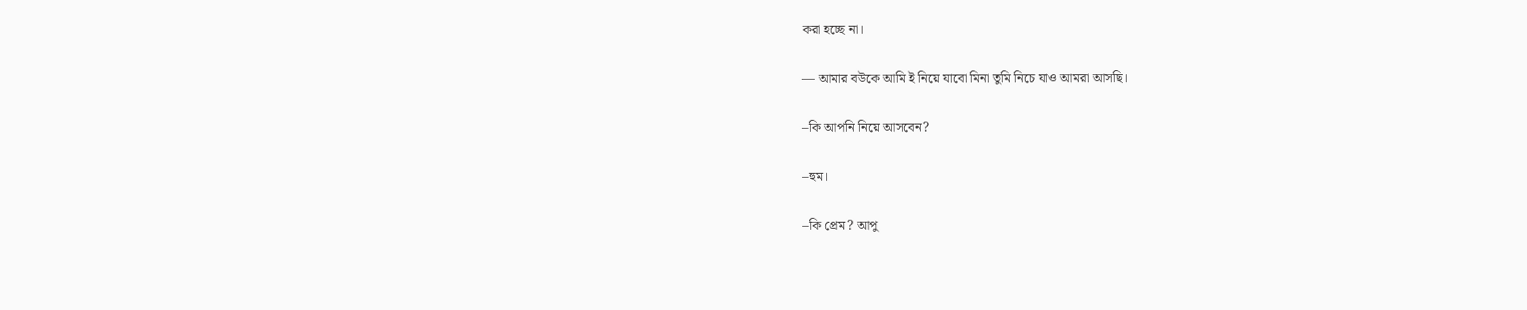করা হচ্ছে না।

— আমার বউকে আমি ই নিয়ে যাবো মিনা তুমি নিচে যাও আমরা আসছি।

–কি আপনি নিয়ে আসবেন?

–হুম।

–কি প্রেম? আপু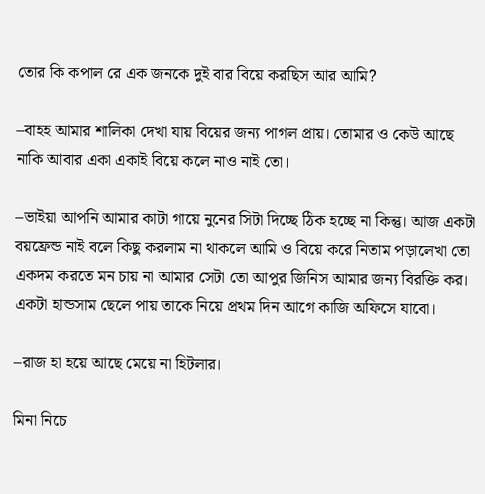তোর কি কপাল রে এক জনকে দুই বার বিয়ে করছিস আর আমি?

–বাহহ আমার শালিকা দেখা যায় বিয়ের জন্য পাগল প্রায়। তোমার ও কেউ আছে নাকি আবার একা একাই বিয়ে কলে নাও নাই তো।

–ভাইয়া আপনি আমার কাটা গায়ে নুনের সিটা দিচ্ছে ঠিক হচ্ছে না কিন্তু। আজ একটা বয়ফ্রেন্ড নাই বলে কিছু করলাম না থাকলে আমি ও বিয়ে করে নিতাম পড়ালেখা তো একদম করতে মন চায় না আমার সেটা তো আপুর জিনিস আমার জন্য বিরক্তি কর। একটা হান্ডসাম ছেলে পায় তাকে নিয়ে প্রথম দিন আগে কাজি অফিসে যাবো।

–রাজ হা হয়ে আছে মেয়ে না হিটলার।

মিনা নিচে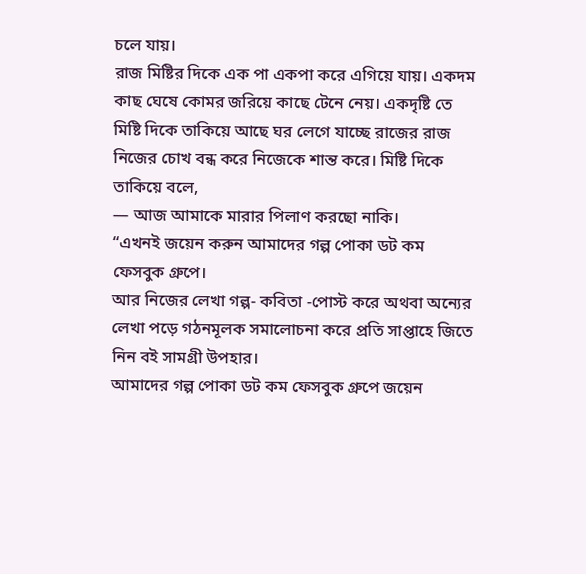চলে যায়।
রাজ মিষ্টির দিকে এক পা একপা করে এগিয়ে যায়। একদম কাছ ঘেষে কোমর জরিয়ে কাছে টেনে নেয়। একদৃষ্টি তে মিষ্টি দিকে তাকিয়ে আছে ঘর লেগে যাচ্ছে রাজের রাজ নিজের চোখ বন্ধ করে নিজেকে শান্ত করে। মিষ্টি দিকে তাকিয়ে বলে,
— আজ আমাকে মারার পিলাণ করছো নাকি।
“এখনই জয়েন করুন আমাদের গল্প পোকা ডট কম ফেসবুক গ্রুপে।
আর নিজের লেখা গল্প- কবিতা -পোস্ট করে অথবা অন্যের লেখা পড়ে গঠনমূলক সমালোচনা করে প্রতি সাপ্তাহে জিতে নিন বই সামগ্রী উপহার।
আমাদের গল্প পোকা ডট কম ফেসবুক গ্রুপে জয়েন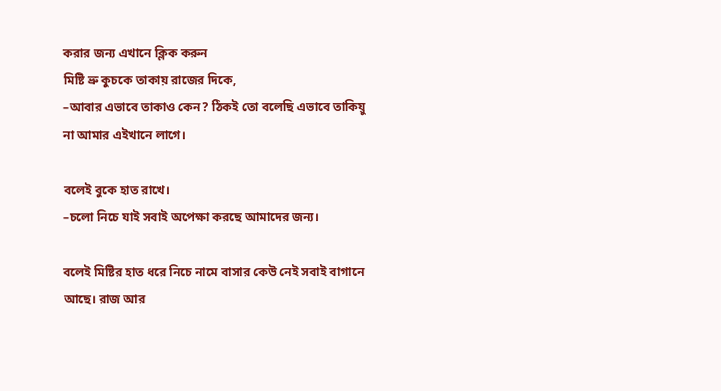করার জন্য এখানে ক্লিক করুন
মিষ্টি ভ্রু কুচকে তাকায় রাজের দিকে,
–আবার এভাবে তাকাও কেন? ঠিকই তো বলেছি এভাবে তাকিয়ু না আমার এইখানে লাগে।

বলেই বুকে হাত রাখে।
–চলো নিচে যাই সবাই অপেক্ষা করছে আমাদের জন্য।

বলেই মিষ্টির হাত ধরে নিচে নামে বাসার কেউ নেই সবাই বাগানে আছে। রাজ আর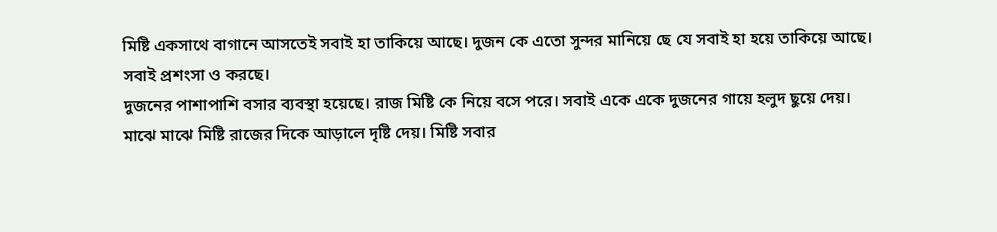মিষ্টি একসাথে বাগানে আসতেই সবাই হা তাকিয়ে আছে। দুজন কে এতো সুন্দর মানিয়ে ছে যে সবাই হা হয়ে তাকিয়ে আছে। সবাই প্রশংসা ও করছে।
দুজনের পাশাপাশি বসার ব্যবস্থা হয়েছে। রাজ মিষ্টি কে নিয়ে বসে পরে। সবাই একে একে দুজনের গায়ে হলুদ ছুয়ে দেয়। মাঝে মাঝে মিষ্টি রাজের দিকে আড়ালে দৃষ্টি দেয়। মিষ্টি সবার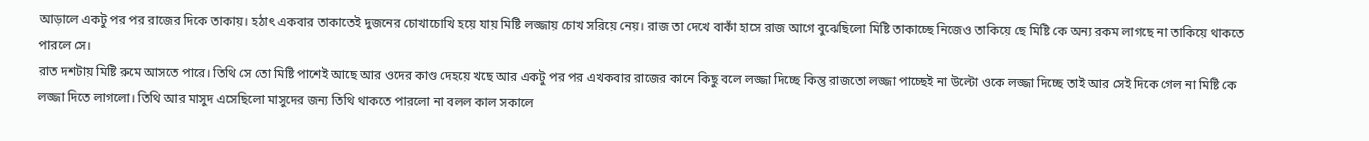আড়ালে একটু পর পর রাজের দিকে তাকায়। হঠাৎ একবার তাকাতেই দুজনের চোখাচোখি হয়ে যায় মিষ্টি লজ্জায় চোখ সরিয়ে নেয়। রাজ তা দেখে বাকাঁ হাসে রাজ আগে বুঝেছিলো মিষ্টি তাকাচ্ছে নিজেও তাকিয়ে ছে মিষ্টি কে অন্য রকম লাগছে না তাকিয়ে থাকতে পারলে সে।
রাত দশটায় মিষ্টি রুমে আসতে পারে। তিথি সে তো মিষ্টি পাশেই আছে আর ওদের কাণ্ড দেহয়ে খছে আর একটু পর পর এখকবার রাজের কানে কিছু বলে লজ্জা দিচ্ছে কিন্তু রাজতো লজ্জা পাচ্ছেই না উল্টো ওকে লজ্জা দিচ্ছে তাই আর সেই দিকে গেল না মিষ্টি কে লজ্জা দিতে লাগলো। তিথি আর মাসুদ এসেছিলো মাসুদের জন্য তিথি থাকতে পারলো না বলল কাল সকালে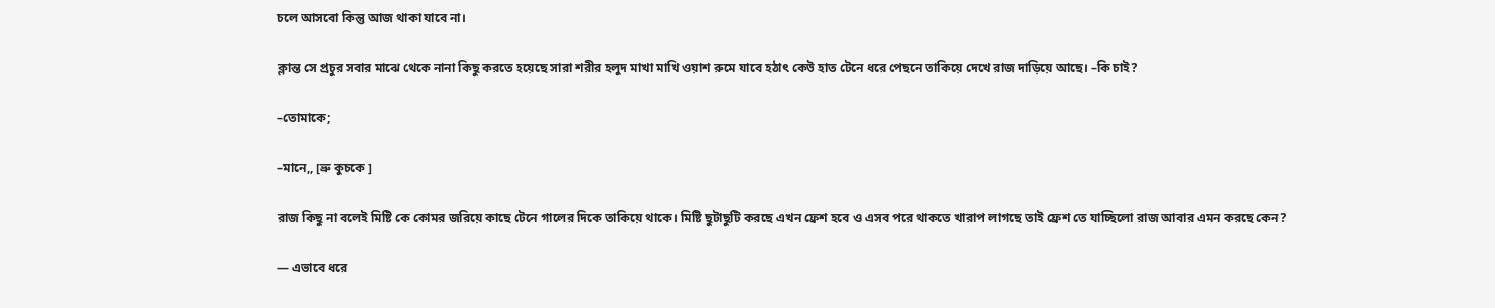চলে আসবো কিন্তু আজ থাকা যাবে না।

ক্লান্ত সে প্রচুর সবার মাঝে থেকে নানা কিছু করতে হয়েছে সারা শরীর হলুদ মাখা মাখি ওয়াশ রুমে যাবে হঠাৎ কেউ হাত টেনে ধরে পেছনে তাকিয়ে দেখে রাজ দাড়িয়ে আছে। –কি চাই?

–তোমাকে;

–মানে,, [ভ্রু কুচকে ]

রাজ কিছু না বলেই মিষ্টি কে কোমর জরিয়ে কাছে টেনে গালের দিকে তাকিয়ে থাকে। মিষ্টি ছুটাছুটি করছে এখন ফ্রেশ হবে ও এসব পরে থাকতে খারাপ লাগছে তাই ফ্রেশ তে যাচ্ছিলো রাজ আবার এমন করছে কেন?

— এভাবে ধরে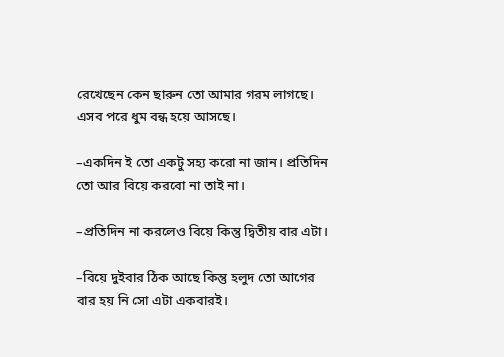রেখেছেন কেন ছারুন তো আমার গরম লাগছে। এসব পরে ধুম বন্ধ হয়ে আসছে।

–একদিন ই তো একটু সহ্য করো না জান। প্রতিদিন তো আর বিয়ে করবো না তাই না।

–প্রতিদিন না করলেও বিয়ে কিন্তু দ্বিতীয় বার এটা।

–বিয়ে দুইবার ঠিক আছে কিন্তু হলুদ তো আগের বার হয় নি সো এটা একবারই।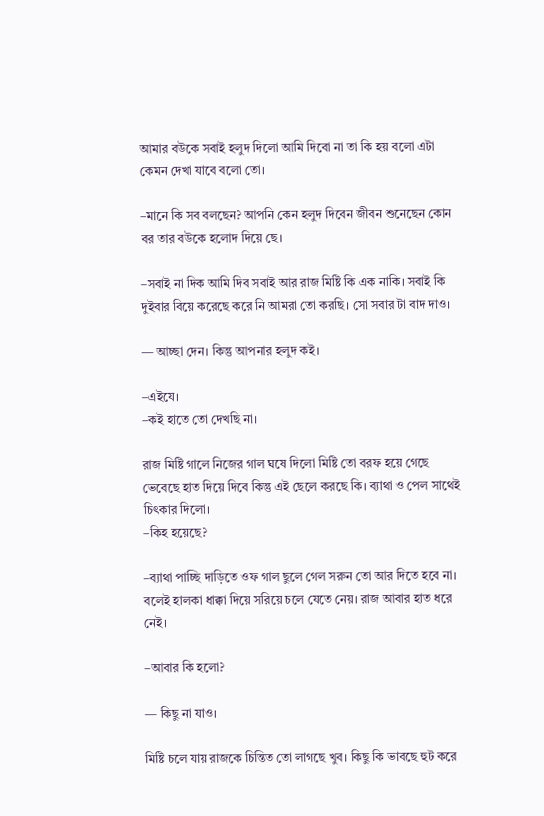আমার বউকে সবাই হলুদ দিলো আমি দিবো না তা কি হয় বলো এটা কেমন দেখা যাবে বলো তো।

–মানে কি সব বলছেন? আপনি কেন হলুদ দিবেন জীবন শুনেছেন কোন বর তার বউকে হলোদ দিয়ে ছে।

–সবাই না দিক আমি দিব সবাই আর রাজ মিষ্টি কি এক নাকি। সবাই কি দুইবার বিয়ে করেছে করে নি আমরা তো করছি। সো সবার টা বাদ দাও।

— আচ্ছা দেন। কিন্তু আপনার হলুদ কই।

–এইযে।
–কই হাতে তো দেখছি না।

রাজ মিষ্টি গালে নিজের গাল ঘষে দিলো মিষ্টি তো বরফ হয়ে গেছে ভেবেছে হাত দিয়ে দিবে কিন্তু এই ছেলে করছে কি। ব্যাথা ও পেল সাথেই চিৎকার দিলো।
–কিহ হয়েছে?

–ব্যাথা পাচ্ছি দাড়িতে ওফ গাল ছুলে গেল সরুন তো আর দিতে হবে না। বলেই হালকা ধাক্কা দিয়ে সরিয়ে চলে যেতে নেয়। রাজ আবার হাত ধরে নেই।

–আবার কি হলো?

— কিছু না যাও।

মিষ্টি চলে যায় রাজকে চিন্তিত তো লাগছে খুব। কিছু কি ভাবছে হুট করে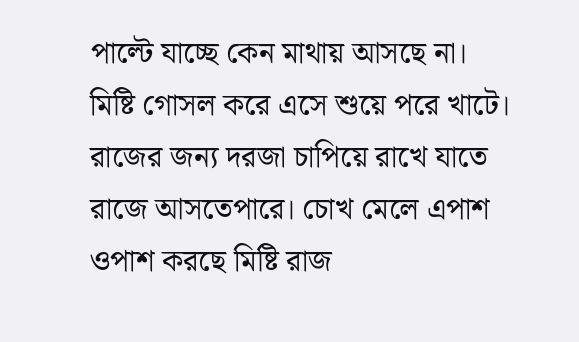পাল্টে যাচ্ছে কেন মাথায় আসছে না।
মিষ্টি গোসল করে এসে শুয়ে পরে খাটে। রাজের জন্য দরজা চাপিয়ে রাখে যাতে রাজে আসতেপারে। চোখ মেলে এপাশ ওপাশ করছে মিষ্টি রাজ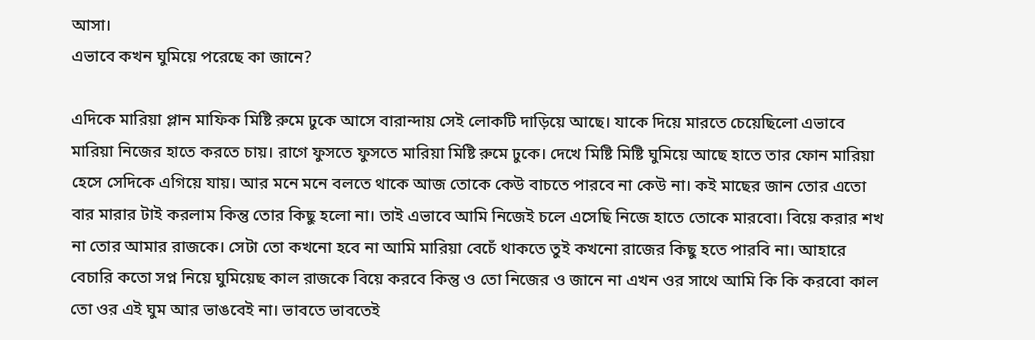আসা।
এভাবে কখন ঘুমিয়ে পরেছে কা জানে?

এদিকে মারিয়া প্লান মাফিক মিষ্টি রুমে ঢুকে আসে বারান্দায় সেই লোকটি দাড়িয়ে আছে। যাকে দিয়ে মারতে চেয়েছিলো এভাবে মারিয়া নিজের হাতে করতে চায়। রাগে ফুসতে ফুসতে মারিয়া মিষ্টি রুমে ঢুকে। দেখে মিষ্টি মিষ্টি ঘুমিয়ে আছে হাতে তার ফোন মারিয়া হেসে সেদিকে এগিয়ে যায়। আর মনে মনে বলতে থাকে আজ তোকে কেউ বাচতে পারবে না কেউ না। কই মাছের জান তোর এতো বার মারার টাই করলাম কিন্তু তোর কিছু হলো না। তাই এভাবে আমি নিজেই চলে এসেছি নিজে হাতে তোকে মারবো। বিয়ে করার শখ না তোর আমার রাজকে। সেটা তো কখনো হবে না আমি মারিয়া বেচেঁ থাকতে তুই কখনো রাজের কিছু হতে পারবি না। আহারে বেচারি কতো সপ্ন নিয়ে ঘুমিয়েছ কাল রাজকে বিয়ে করবে কিন্তু ও তো নিজের ও জানে না এখন ওর সাথে আমি কি কি করবো কাল তো ওর এই ঘুম আর ভাঙবেই না। ভাবতে ভাবতেই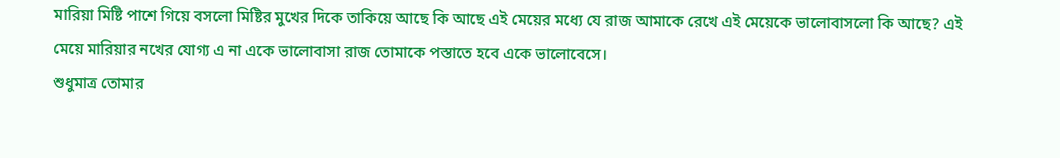মারিয়া মিষ্টি পাশে গিয়ে বসলো মিষ্টির মুখের দিকে তাকিয়ে আছে কি আছে এই মেয়ের মধ্যে যে রাজ আমাকে রেখে এই মেয়েকে ভালোবাসলো কি আছে? এই মেয়ে মারিয়ার নখের যোগ্য এ না একে ভালোবাসা রাজ তোমাকে পস্তাতে হবে একে ভালোবেসে।
শুধুমাত্র তোমার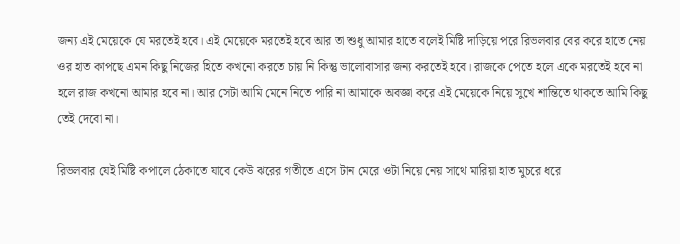জন্য এই মেয়েকে যে মরতেই হবে। এই মেয়েকে মরতেই হবে আর তা শুধু আমার হাতে বলেই মিষ্টি দাড়িয়ে পরে রিভলবার বের করে হাতে নেয় ওর হাত কাপছে এমন কিছু নিজের হিতে কখনো করতে চায় নি কিন্তু ভালোবাসার জন্য করতেই হবে। রাজকে পেতে হলে একে মরতেই হবে না হলে রাজ কখনো আমার হবে না। আর সেটা আমি মেনে নিতে পারি না আমাকে অবজ্ঞা করে এই মেয়েকে নিয়ে সুখে শান্তিতে থাকতে আমি কিছু তেই দেবো না।

রিভলবার যেই মিষ্টি কপালে ঠেকাতে যাবে কেউ ঝরের গতীতে এসে টান মেরে ওটা নিয়ে নেয় সাথে মারিয়া হাত মুচরে ধরে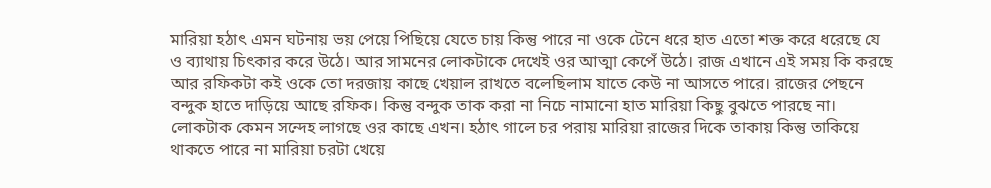মারিয়া হঠাৎ এমন ঘটনায় ভয় পেয়ে পিছিয়ে যেতে চায় কিন্তু পারে না ওকে টেনে ধরে হাত এতো শক্ত করে ধরেছে যে ও ব্যাথায় চিৎকার করে উঠে। আর সামনের লোকটাকে দেখেই ওর আত্মা কেপেঁ উঠে। রাজ এখানে এই সময় কি করছে আর রফিকটা কই ওকে তো দরজায় কাছে খেয়াল রাখতে বলেছিলাম যাতে কেউ না আসতে পারে। রাজের পেছনে বন্দুক হাতে দাড়িয়ে আছে রফিক। কিন্তু বন্দুক তাক করা না নিচে নামানো হাত মারিয়া কিছু বুঝতে পারছে না। লোকটাক কেমন সন্দেহ লাগছে ওর কাছে এখন। হঠাৎ গালে চর পরায় মারিয়া রাজের দিকে তাকায় কিন্তু তাকিয়ে থাকতে পারে না মারিয়া চরটা খেয়ে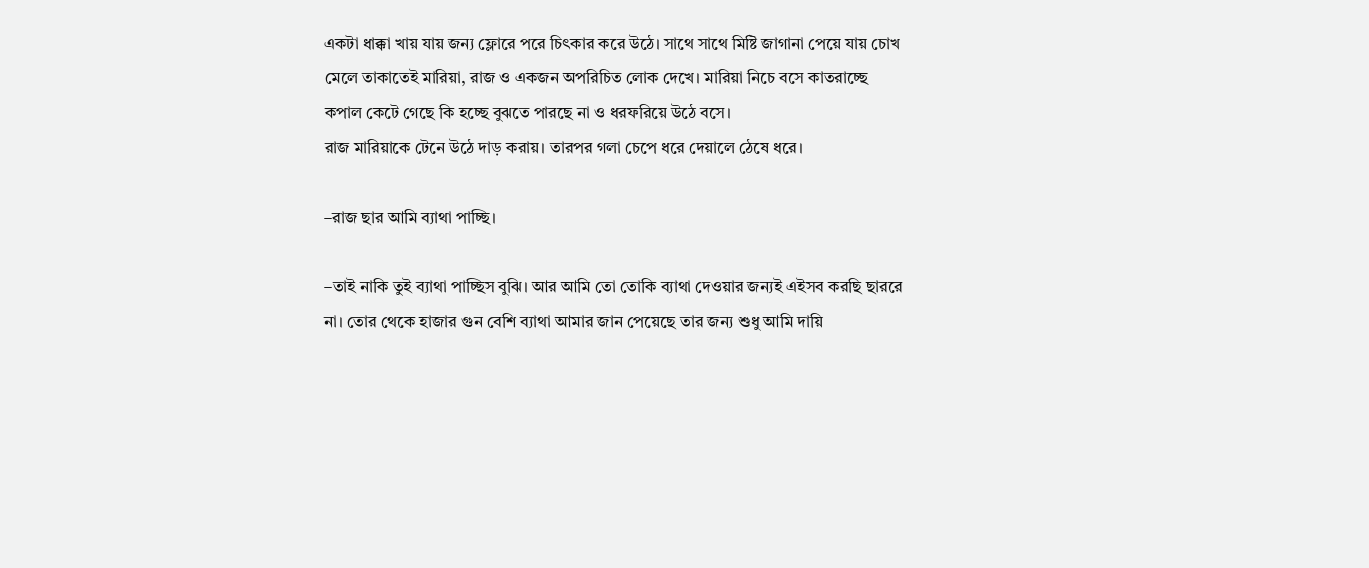একটা ধাক্কা খায় যায় জন্য ফ্লোরে পরে চিৎকার করে উঠে। সাথে সাথে মিষ্টি জাগানা পেয়ে যায় চোখ মেলে তাকাতেই মারিয়া, রাজ ও একজন অপরিচিত লোক দেখে। মারিয়া নিচে বসে কাতরাচ্ছে কপাল কেটে গেছে কি হচ্ছে বুঝতে পারছে না ও ধরফরিয়ে উঠে বসে।
রাজ মারিয়াকে টেনে উঠে দাড় করায়। তারপর গলা চেপে ধরে দেয়ালে ঠেষে ধরে।

–রাজ ছার আমি ব্যাথা পাচ্ছি।

–তাই নাকি তুই ব্যাথা পাচ্ছিস বুঝি। আর আমি তো তোকি ব্যাথা দেওয়ার জন্যই এইসব করছি ছাররে না। তোর থেকে হাজার গুন বেশি ব্যাথা আমার জান পেয়েছে তার জন্য শুধু আমি দায়ি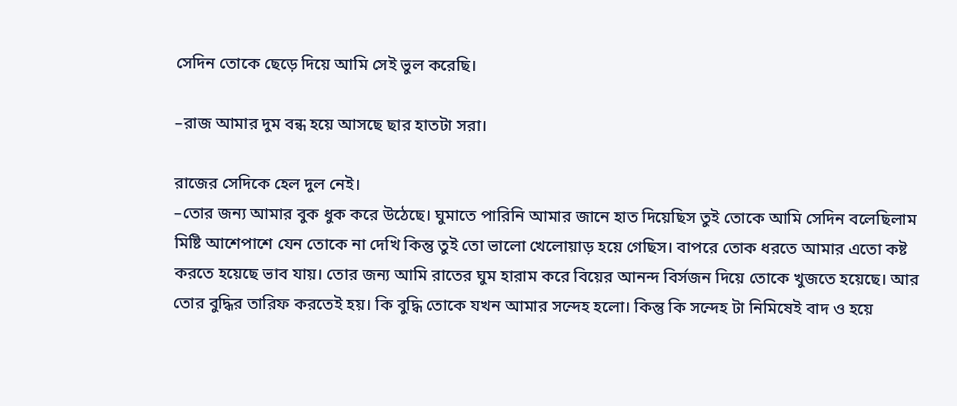সেদিন তোকে ছেড়ে দিয়ে আমি সেই ভুল করেছি।

–রাজ আমার দুম বন্ধ হয়ে আসছে ছার হাতটা সরা।

রাজের সেদিকে হেল দুল নেই।
–তোর জন্য আমার বুক ধুক করে উঠেছে। ঘুমাতে পারিনি আমার জানে হাত দিয়েছিস তুই তোকে আমি সেদিন বলেছিলাম মিষ্টি আশেপাশে যেন তোকে না দেখি কিন্তু তুই তো ভালো খেলোয়াড় হয়ে গেছিস। বাপরে তোক ধরতে আমার এতো কষ্ট করতে হয়েছে ভাব যায়। তোর জন্য আমি রাতের ঘুম হারাম করে বিয়ের আনন্দ বির্সজন দিয়ে তোকে খুজতে হয়েছে। আর তোর বুদ্ধির তারিফ করতেই হয়। কি বুদ্ধি তোকে যখন আমার সন্দেহ হলো। কিন্তু কি সন্দেহ টা নিমিষেই বাদ ও হয়ে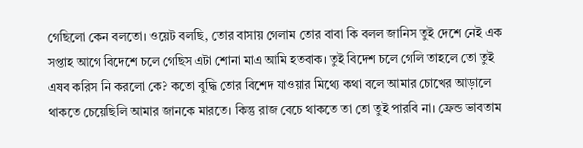গেছিলো কেন বলতো। ওয়েট বলছি, তোর বাসায় গেলাম তোর বাবা কি বলল জানিস তুই দেশে নেই এক সপ্তাহ আগে বিদেশে চলে গেছিস এটা শোনা মাএ আমি হতবাক। তুই বিদেশ চলে গেলি তাহলে তো তুই এষব করিস নি করলো কে? কতো বুদ্ধি তোর বিশেদ যাওয়ার মিথ্যে কথা বলে আমার চোখের আড়ালে থাকতে চেয়েছিলি আমার জানকে মারতে। কিন্তু রাজ বেচে থাকতে তা তো তুই পারবি না। ফ্রেন্ড ভাবতাম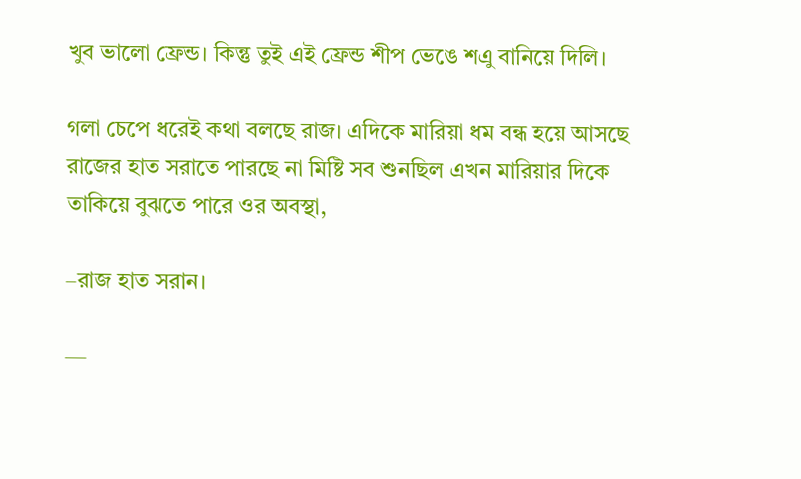খুব ভালো ফ্রেন্ড। কিন্তু তুই এই ফ্রেন্ড শীপ ভেঙে শএু বানিয়ে দিলি।

গলা চেপে ধরেই কথা বলছে রাজ। এদিকে মারিয়া ধম বন্ধ হয়ে আসছে রাজের হাত সরাতে পারছে না মিষ্টি সব শুনছিল এখন মারিয়ার দিকে তাকিয়ে বুঝতে পারে ওর অবস্থা,

–রাজ হাত সরান।

—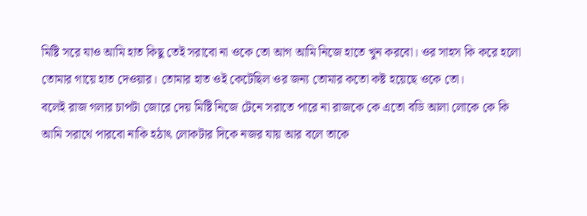মিষ্টি সরে যাও আমি হাত কিছু তেই সরাবো না ওকে তো আগ আমি নিজে হাতে খুন করবো। ওর সাহস কি করে হলো তোমার গায়ে হাত দেওয়ার। তোমার হাত ওই কেটেছিল ওর জন্য তোমার কতো কষ্ট হয়েছে ওকে তো।
বলেই রাজ গলার চাপটা জোরে দেয় মিষ্টি নিজে টেনে সরাতে পারে না রাজকে কে এতো বডি আলা লোকে কে কি আমি সরাথে পারবো নাকি হঠাৎ লোকটার দিকে নজর যায় আর বলে তাকে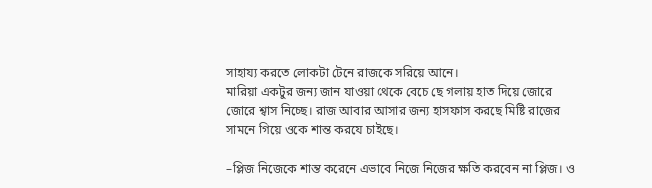সাহায্য করতে লোকটা টেনে রাজকে সরিয়ে আনে।
মারিয়া একটুর জন্য জান যাওয়া থেকে বেচে ছে গলায় হাত দিয়ে জোরে জোরে শ্বাস নিচ্ছে। রাজ আবার আসার জন্য হাসফাস করছে মিষ্টি রাজের সামনে গিয়ে ওকে শান্ত করযে চাইছে।

–প্লিজ নিজেকে শান্ত করেনে এভাবে নিজে নিজের ক্ষতি করবেন না প্লিজ। ও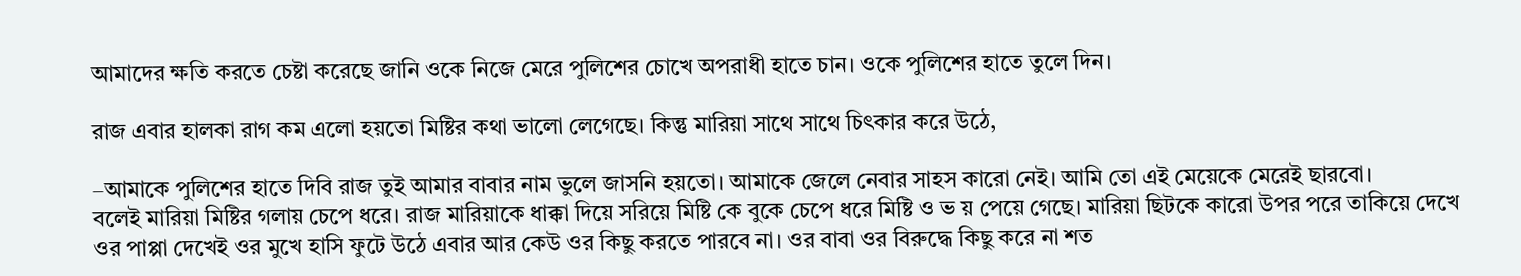আমাদের ক্ষতি করতে চেষ্টা করেছে জানি ওকে নিজে মেরে পুলিশের চোখে অপরাধী হাতে চান। ওকে পুলিশের হাতে তুলে দিন।

রাজ এবার হালকা রাগ কম এলো হয়তো মিষ্টির কথা ভালো লেগেছে। কিন্তু মারিয়া সাথে সাথে চিৎকার করে উঠে,

–আমাকে পুলিশের হাতে দিবি রাজ তুই আমার বাবার নাম ভুলে জাসনি হয়তো। আমাকে জেলে নেবার সাহস কারো নেই। আমি তো এই মেয়েকে মেরেই ছারবো।
বলেই মারিয়া মিষ্টির গলায় চেপে ধরে। রাজ মারিয়াকে ধাক্কা দিয়ে সরিয়ে মিষ্টি কে বুকে চেপে ধরে মিষ্টি ও ভ য় পেয়ে গেছে। মারিয়া ছিটকে কারো উপর পরে তাকিয়ে দেখে ওর পাপ্পা দেখেই ওর মুখে হাসি ফুটে উঠে এবার আর কেউ ওর কিছু করতে পারবে না। ওর বাবা ওর বিরুদ্ধে কিছু করে না শত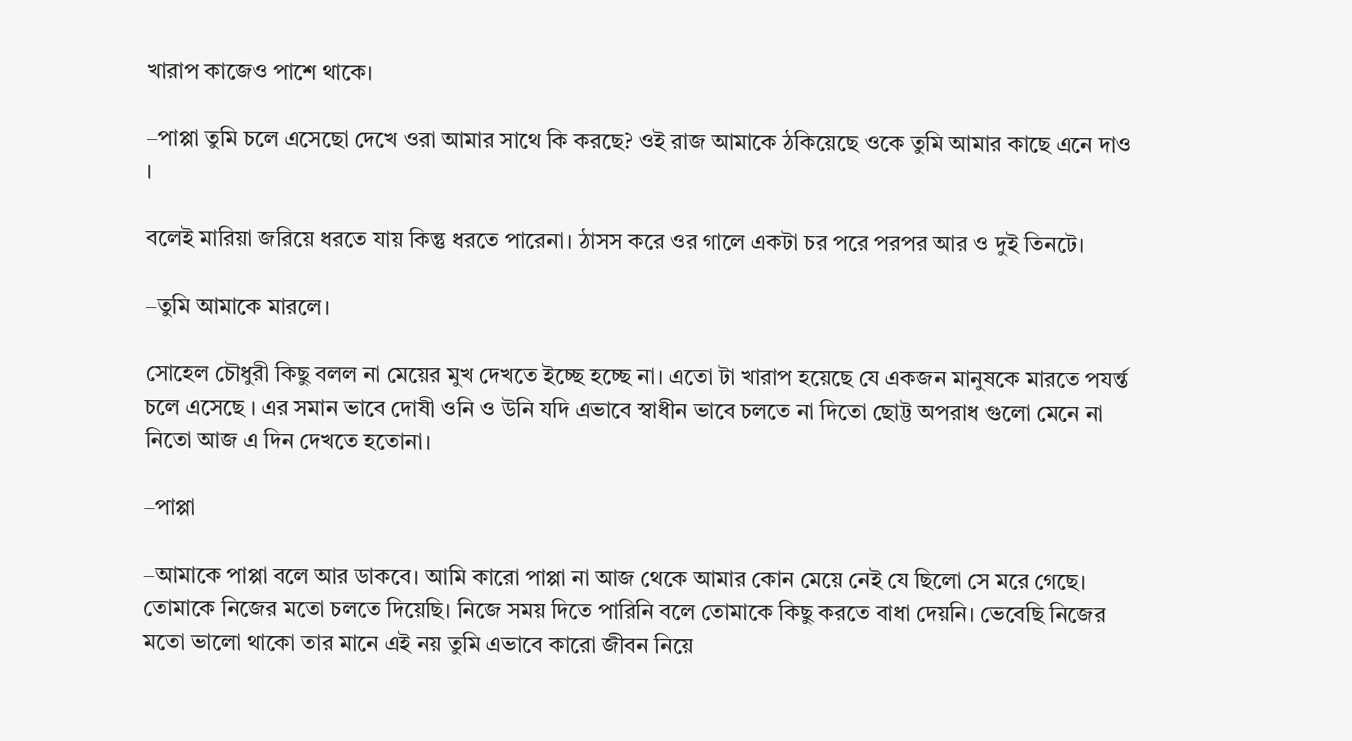খারাপ কাজেও পাশে থাকে।

–পাপ্পা তুমি চলে এসেছো দেখে ওরা আমার সাথে কি করছে? ওই রাজ আমাকে ঠকিয়েছে ওকে তুমি আমার কাছে এনে দাও ।

বলেই মারিয়া জরিয়ে ধরতে যায় কিন্তু ধরতে পারেনা। ঠাসস করে ওর গালে একটা চর পরে পরপর আর ও দুই তিনটে।

–তুমি আমাকে মারলে।

সোহেল চৌধুরী কিছু বলল না মেয়ের মুখ দেখতে ইচ্ছে হচ্ছে না। এতো টা খারাপ হয়েছে যে একজন মানুষকে মারতে পযর্ন্ত চলে এসেছে । এর সমান ভাবে দোষী ওনি ও উনি যদি এভাবে স্বাধীন ভাবে চলতে না দিতো ছোট্ট অপরাধ গুলো মেনে না নিতো আজ এ দিন দেখতে হতোনা।

–পাপ্পা

–আমাকে পাপ্পা বলে আর ডাকবে। আমি কারো পাপ্পা না আজ থেকে আমার কোন মেয়ে নেই যে ছিলো সে মরে গেছে। তোমাকে নিজের মতো চলতে দিয়েছি। নিজে সময় দিতে পারিনি বলে তোমাকে কিছু করতে বাধা দেয়নি। ভেবেছি নিজের মতো ভালো থাকো তার মানে এই নয় তুমি এভাবে কারো জীবন নিয়ে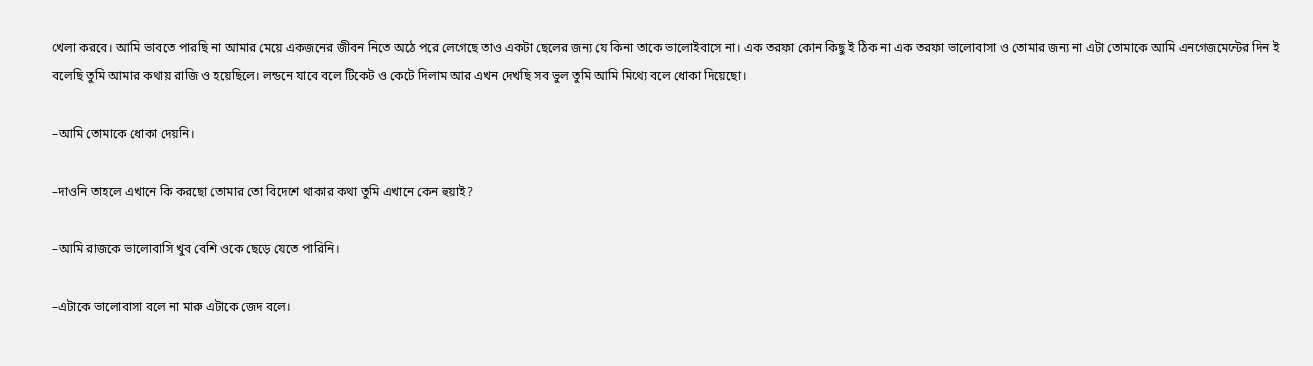খেলা করবে। আমি ভাবতে পারছি না আমার মেয়ে একজনের জীবন নিতে অঠে পরে লেগেছে তাও একটা ছেলের জন্য যে কিনা তাকে ভালোইবাসে না। এক তরফা কোন কিছু ই ঠিক না এক তরফা ভালোবাসা ও তোমার জন্য না এটা তোমাকে আমি এনগেজমেন্টের দিন ই বলেছি তুমি আমার কথায় রাজি ও হয়েছিলে। লন্ডনে যাবে বলে টিকেট ও কেটে দিলাম আর এখন দেখছি সব ভুল তুমি আমি মিথ্যে বলে ধোকা দিয়েছো।

–আমি তোমাকে ধোকা দেয়নি।

–দাওনি তাহলে এখানে কি করছো তোমার তো বিদেশে থাকার কথা তুমি এখানে কেন হুয়াই?

–আমি রাজকে ভালোবাসি খুব বেশি ওকে ছেড়ে যেতে পারিনি।

–এটাকে ভালোবাসা বলে না মারু এটাকে জেদ বলে।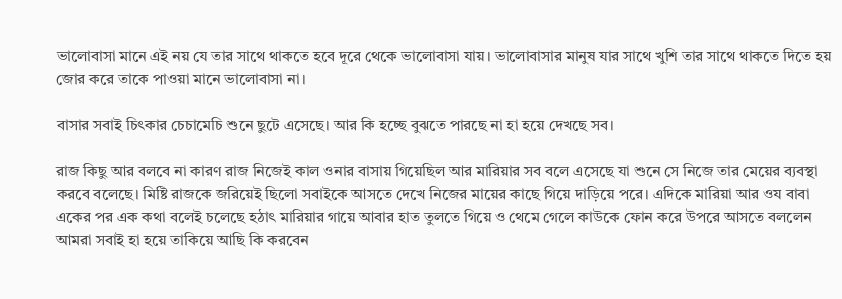ভালোবাসা মানে এই নয় যে তার সাথে থাকতে হবে দূরে থেকে ভালোবাসা যায়। ভালোবাসার মানুষ যার সাথে খুশি তার সাথে থাকতে দিতে হয় জোর করে তাকে পাওয়া মানে ভালোবাসা না।

বাসার সবাই চিৎকার চেচামেচি শুনে ছুটে এসেছে। আর কি হচ্ছে বুঝতে পারছে না হা হয়ে দেখছে সব।

রাজ কিছু আর বলবে না কারণ রাজ নিজেই কাল ওনার বাসায় গিয়েছিল আর মারিয়ার সব বলে এসেছে যা শুনে সে নিজে তার মেয়ের ব্যবস্থা করবে বলেছে। মিষ্টি রাজকে জরিয়েই ছিলো সবাইকে আসতে দেখে নিজের মায়ের কাছে গিয়ে দাড়িয়ে পরে। এদিকে মারিয়া আর ওয বাবা একের পর এক কথা বলেই চলেছে হঠাৎ মারিয়ার গায়ে আবার হাত তুলতে গিয়ে ও থেমে গেলে কাউকে ফোন করে উপরে আসতে বললেন আমরা সবাই হা হয়ে তাকিয়ে আছি কি করবেন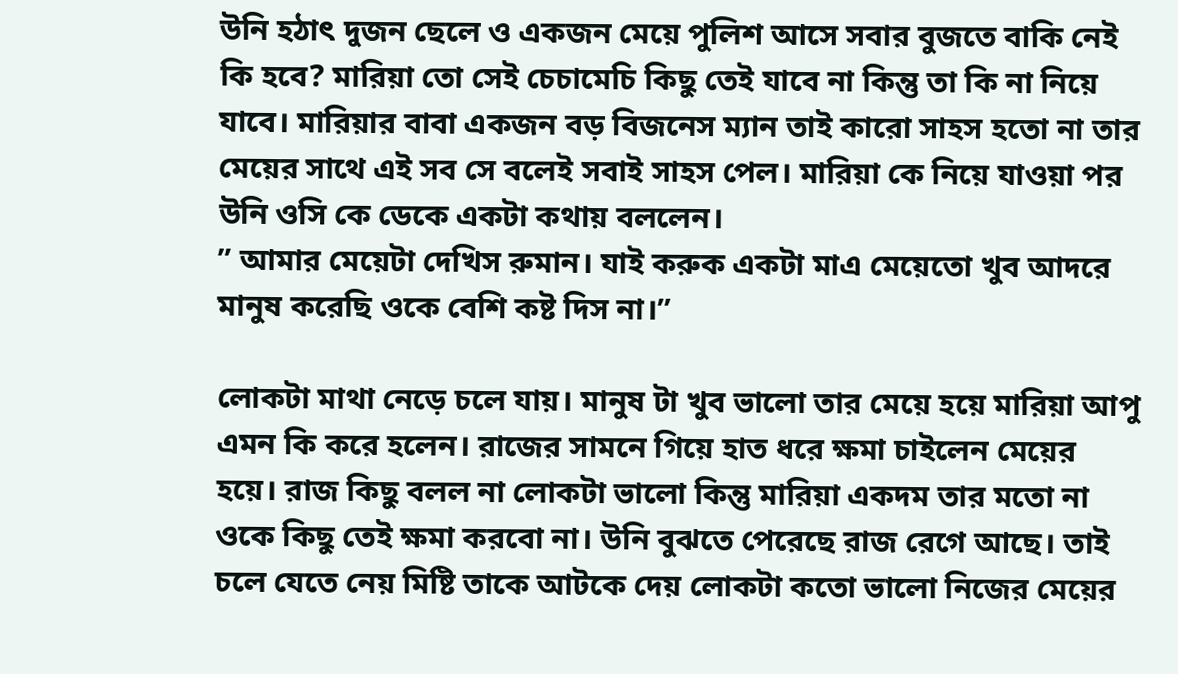উনি হঠাৎ দুজন ছেলে ও একজন মেয়ে পুলিশ আসে সবার বুজতে বাকি নেই কি হবে? মারিয়া তো সেই চেচামেচি কিছু তেই যাবে না কিন্তু তা কি না নিয়ে যাবে। মারিয়ার বাবা একজন বড় বিজনেস ম্যান তাই কারো সাহস হতো না তার মেয়ের সাথে এই সব সে বলেই সবাই সাহস পেল। মারিয়া কে নিয়ে যাওয়া পর উনি ওসি কে ডেকে একটা কথায় বললেন।
” আমার মেয়েটা দেখিস রুমান। যাই করুক একটা মাএ মেয়েতো খুব আদরে মানুষ করেছি ওকে বেশি কষ্ট দিস না।”

লোকটা মাথা নেড়ে চলে যায়। মানুষ টা খুব ভালো তার মেয়ে হয়ে মারিয়া আপু এমন কি করে হলেন। রাজের সামনে গিয়ে হাত ধরে ক্ষমা চাইলেন মেয়ের হয়ে। রাজ কিছু বলল না লোকটা ভালো কিন্তু মারিয়া একদম তার মতো না ওকে কিছু তেই ক্ষমা করবো না। উনি বুঝতে পেরেছে রাজ রেগে আছে। তাই চলে যেতে নেয় মিষ্টি তাকে আটকে দেয় লোকটা কতো ভালো নিজের মেয়ের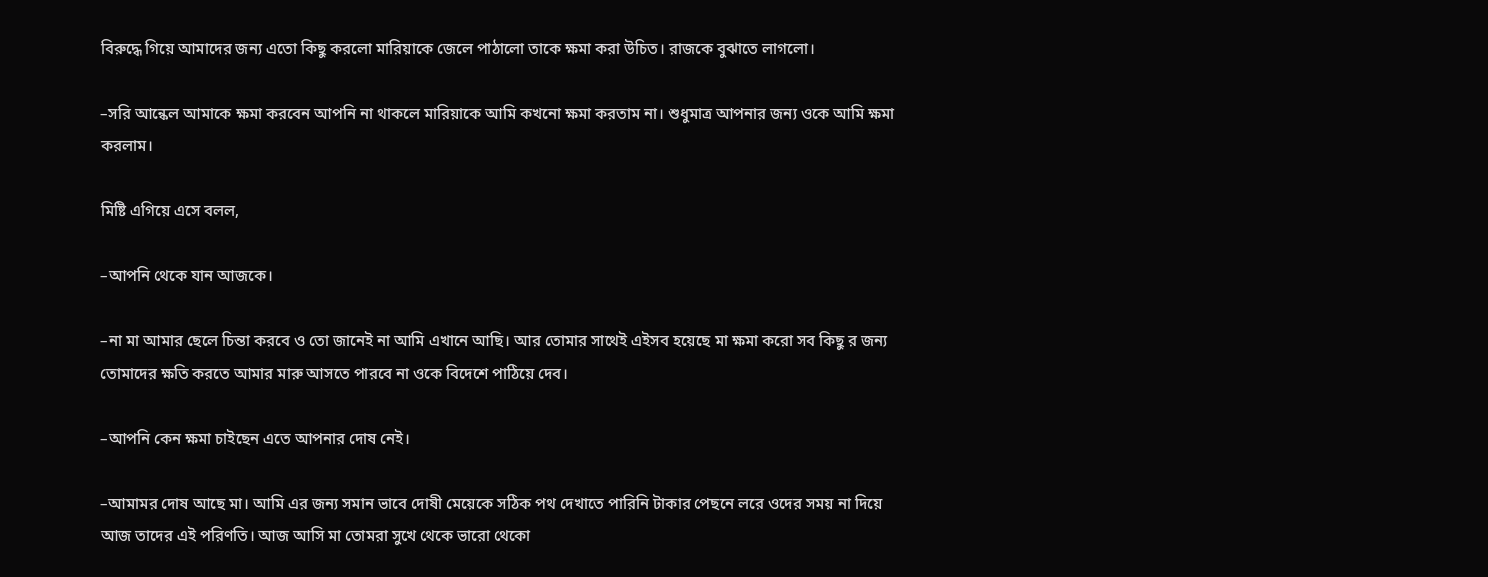বিরুদ্ধে গিয়ে আমাদের জন্য এতো কিছু করলো মারিয়াকে জেলে পাঠালো তাকে ক্ষমা করা উচিত। রাজকে বুঝাতে লাগলো।

–সরি আন্কেল আমাকে ক্ষমা করবেন আপনি না থাকলে মারিয়াকে আমি কখনো ক্ষমা করতাম না। শুধুমাত্র আপনার জন্য ওকে আমি ক্ষমা করলাম।

মিষ্টি এগিয়ে এসে বলল,

–আপনি থেকে যান আজকে।

–না মা আমার ছেলে চিন্তা করবে ও তো জানেই না আমি এখানে আছি। আর তোমার সাথেই এইসব হয়েছে মা ক্ষমা করো সব কিছু র জন্য তোমাদের ক্ষতি করতে আমার মারু আসতে পারবে না ওকে বিদেশে পাঠিয়ে দেব।

–আপনি কেন ক্ষমা চাইছেন এতে আপনার দোষ নেই।

–আমামর দোষ আছে মা। আমি এর জন্য সমান ভাবে দোষী মেয়েকে সঠিক পথ দেখাতে পারিনি টাকার পেছনে লরে ওদের সময় না দিয়ে আজ তাদের এই পরিণতি। আজ আসি মা তোমরা সুখে থেকে ভারো থেকো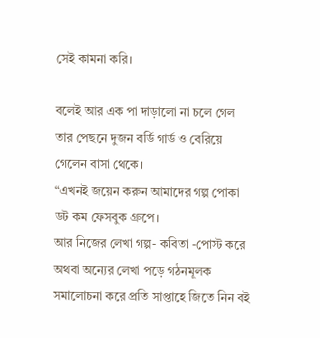সেই কামনা করি।

বলেই আর এক পা দাড়ালো না চলে গেল তার পেছনে দুজন বর্ডি গার্ড ও বেরিয়ে গেলেন বাসা থেকে।
“এখনই জয়েন করুন আমাদের গল্প পোকা ডট কম ফেসবুক গ্রুপে।
আর নিজের লেখা গল্প- কবিতা -পোস্ট করে অথবা অন্যের লেখা পড়ে গঠনমূলক সমালোচনা করে প্রতি সাপ্তাহে জিতে নিন বই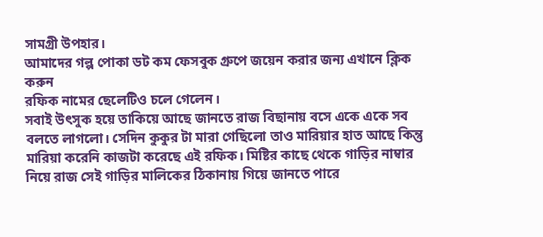সামগ্রী উপহার।
আমাদের গল্প পোকা ডট কম ফেসবুক গ্রুপে জয়েন করার জন্য এখানে ক্লিক করুন
রফিক নামের ছেলেটিও চলে গেলেন।
সবাই উৎসুক হয়ে তাকিয়ে আছে জানতে রাজ বিছানায় বসে একে একে সব বলতে লাগলো। সেদিন কুকুর টা মারা গেছিলো তাও মারিয়ার হাত আছে কিন্তু মারিয়া করেনি কাজটা করেছে এই রফিক। মিষ্টির কাছে থেকে গাড়ির নাম্বার নিয়ে রাজ সেই গাড়ির মালিকের ঠিকানায় গিয়ে জানতে পারে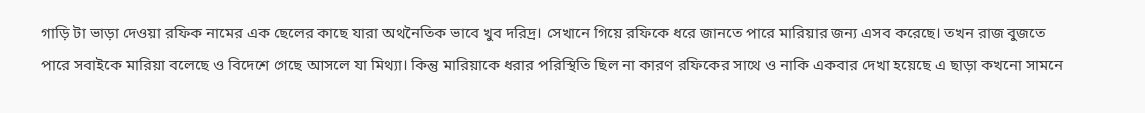গাড়ি টা ভাড়া দেওয়া রফিক নামের এক ছেলের কাছে যারা অথনৈতিক ভাবে খুব দরিদ্র। সেখানে গিয়ে রফিকে ধরে জানতে পারে মারিয়ার জন্য এসব করেছে। তখন রাজ বুজতে পারে সবাইকে মারিয়া বলেছে ও বিদেশে গেছে আসলে যা মিথ্যা। কিন্তু মারিয়াকে ধরার পরিস্থিতি ছিল না কারণ রফিকের সাথে ও নাকি একবার দেখা হয়েছে এ ছাড়া কখনো সামনে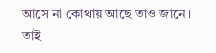আসে না কোথায় আছে তাও জানে। তাই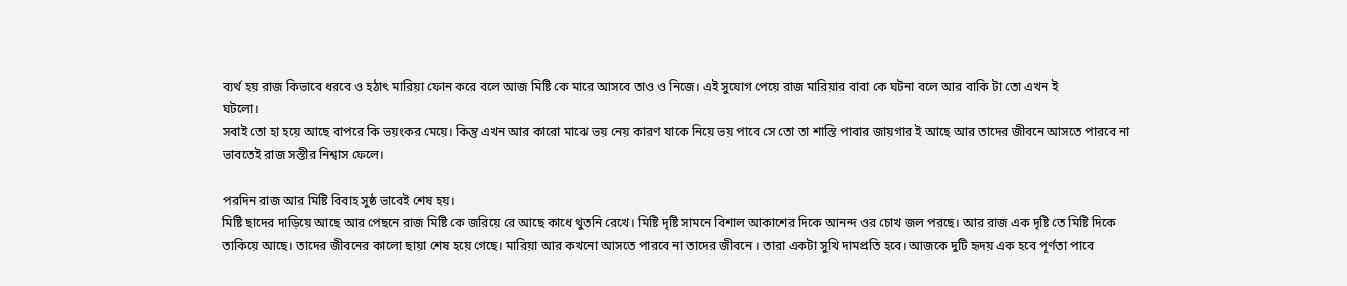ব্যর্থ হয় রাজ কিভাবে ধরবে ও হঠাৎ মারিয়া ফোন করে বলে আজ মিষ্টি কে মারে আসবে তাও ও নিজে। এই সুযোগ পেয়ে রাজ মারিয়ার বাবা কে ঘটনা বলে আর বাকি টা তো এখন ই
ঘটলো।
সবাই তো হা হয়ে আছে বাপরে কি ভয়ংকর মেয়ে। কিন্তু এখন আর কারো মাঝে ভয় নেয় কারণ যাকে নিয়ে ভয় পাবে সে তো তা শাস্তি পাবার জায়গার ই আছে আর তাদের জীবনে আসতে পারবে না ভাবতেই রাজ সস্তীর নিশ্বাস ফেলে।

পরদিন রাজ আর মিষ্টি বিবাহ সুষ্ঠ ভাবেই শেষ হয়।
মিষ্টি ছাদের দাড়িয়ে আছে আর পেছনে রাজ মিষ্টি কে জরিয়ে রে আছে কাধে থুতনি রেখে। মিষ্টি দৃষ্টি সামনে বিশাল আকাশের দিকে আনন্দ ওর চোখ জল পরছে। আর রাজ এক দৃষ্টি তে মিষ্টি দিকে তাকিয়ে আছে। তাদের জীবনের কালো ছায়া শেষ হয়ে গেছে। মারিয়া আর কখনো আসতে পারবে না তাদের জীবনে । তারা একটা সুখি দামপ্রতি হবে। আজকে দুটি হৃদয় এক হবে পূর্ণতা পাবে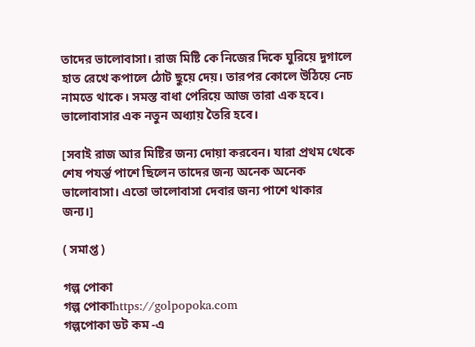তাদের ভালোবাসা। রাজ মিষ্টি কে নিজের দিকে ঘুরিয়ে দুগালে হাত রেখে কপালে ঠোট ছুয়ে দেয়। তারপর কোলে উঠিয়ে নেচ নামতে থাকে। সমস্ত বাধা পেরিয়ে আজ তারা এক হবে। ভালোবাসার এক নতুন অধ্যায় তৈরি হবে।

[সবাই রাজ আর মিষ্টির জন্য দোয়া করবেন। যারা প্রথম থেকে শেষ পযর্ন্ত পাশে ছিলেন তাদের জন্য অনেক অনেক ভালোবাসা। এতো ভালোবাসা দেবার জন্য পাশে থাকার জন্য।]

( সমাপ্ত )

গল্প পোকা
গল্প পোকাhttps://golpopoka.com
গল্পপোকা ডট কম -এ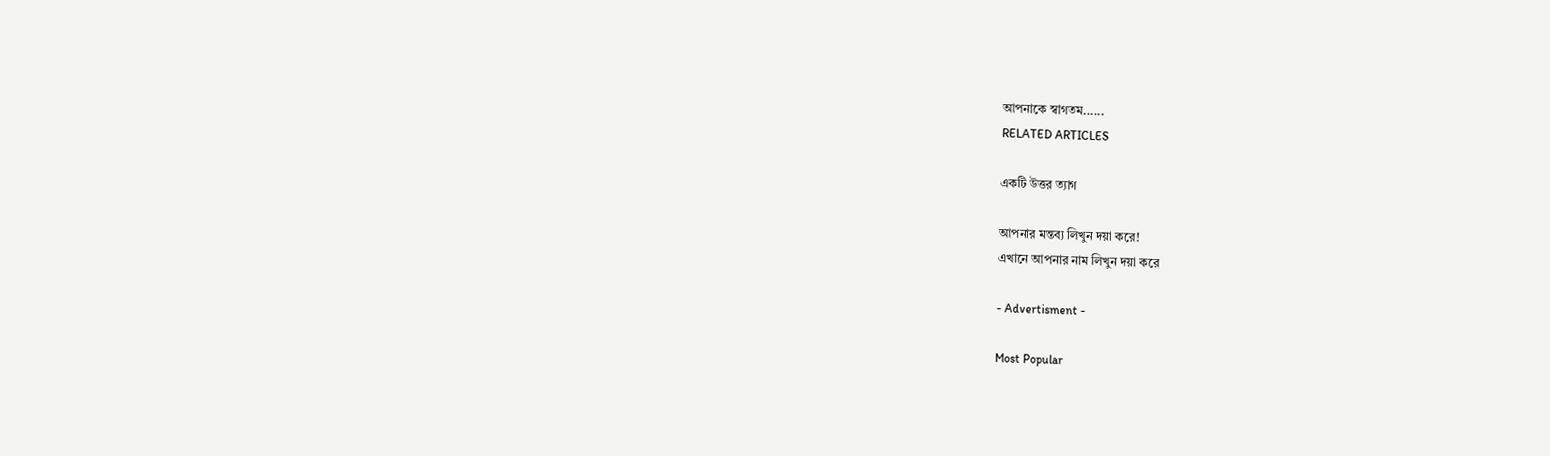আপনাকে স্বাগতম......
RELATED ARTICLES

একটি উত্তর ত্যাগ

আপনার মন্তব্য লিখুন দয়া করে!
এখানে আপনার নাম লিখুন দয়া করে

- Advertisment -

Most Popular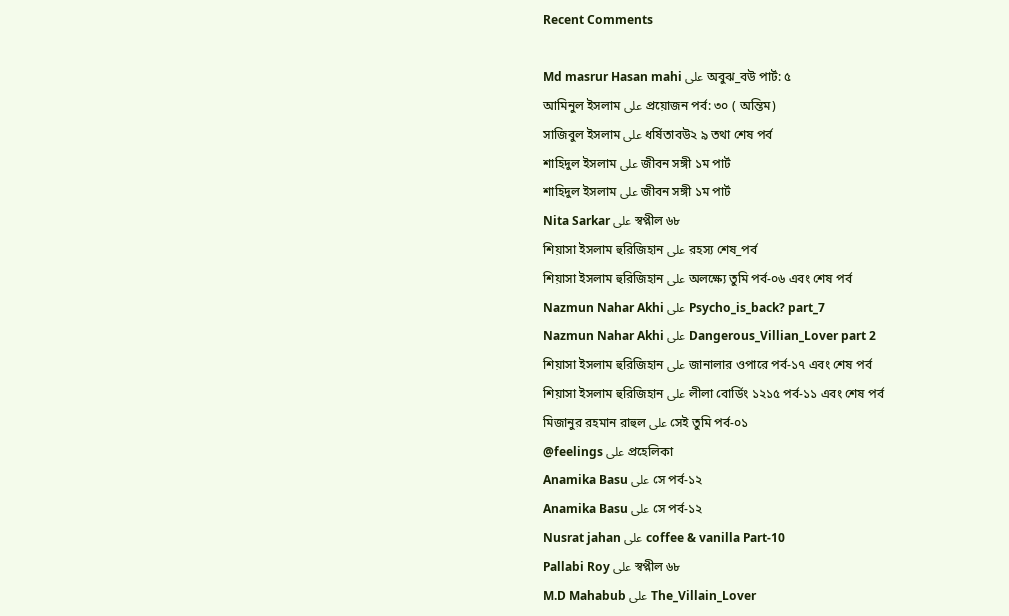Recent Comments

Md masrur Hasan mahi على অবুঝ_বউ পার্ট: ৫
আমিনুল ইসলাম على প্রয়োজন পর্ব: ৩০ ( অন্তিম)
সাজিবুল ইসলাম على ধর্ষিতাবউ২ ৯ তথা শেষ পর্ব
শাহিদুল ইসলাম على জীবন সঙ্গী ১ম পার্ট
শাহিদুল ইসলাম على জীবন সঙ্গী ১ম পার্ট
Nita Sarkar على স্বপ্নীল ৬৮
শিয়াসা ইসলাম হুরিজিহান على রহস্য শেষ_পর্ব
শিয়াসা ইসলাম হুরিজিহান على অলক্ষ্যে তুমি পর্ব-০৬ এবং শেষ পর্ব
Nazmun Nahar Akhi على Psycho_is_back? part_7
Nazmun Nahar Akhi على Dangerous_Villian_Lover part 2
শিয়াসা ইসলাম হুরিজিহান على জানালার ওপারে পর্ব-১৭ এবং শেষ পর্ব
শিয়াসা ইসলাম হুরিজিহান على লীলা বোর্ডিং ১২১৫ পর্ব-১১ এবং শেষ পর্ব
মিজানুর রহমান রাহুল على সেই তুমি পর্ব-০১
@feelings على প্রহেলিকা
Anamika Basu على সে পর্ব-১২
Anamika Basu على সে পর্ব-১২
Nusrat jahan على coffee & vanilla Part-10
Pallabi Roy على স্বপ্নীল ৬৮
M.D Mahabub على The_Villain_Lover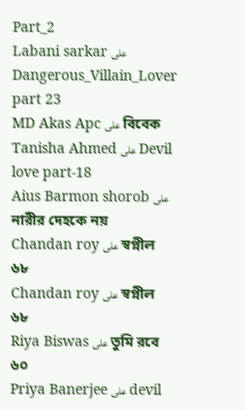Part_2
Labani sarkar على Dangerous_Villain_Lover part 23
MD Akas Apc على বিবেক
Tanisha Ahmed على Devil love part-18
Aius Barmon shorob على নারীর দেহকে নয়
Chandan roy على স্বপ্নীল ৬৮
Chandan roy على স্বপ্নীল ৬৮
Riya Biswas على তুমি রবে ৬০
Priya Banerjee على devil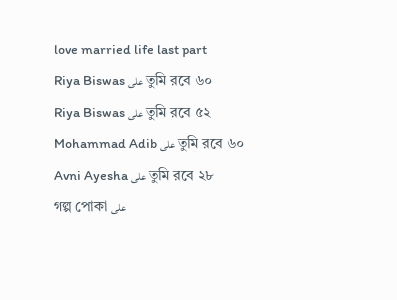love married life last part
Riya Biswas على তুমি রবে ৬০
Riya Biswas على তুমি রবে ৫২
Mohammad Adib على তুমি রবে ৬০
Avni Ayesha على তুমি রবে ২৮
গল্প পোকা على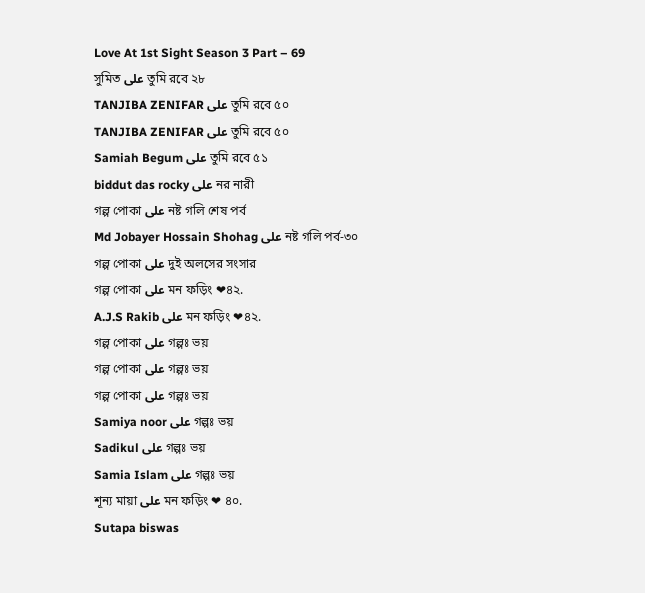Love At 1st Sight Season 3 Part – 69
সুমিত على তুমি রবে ২৮
TANJIBA ZENIFAR على তুমি রবে ৫০
TANJIBA ZENIFAR على তুমি রবে ৫০
Samiah Begum على তুমি রবে ৫১
biddut das rocky على নর নারী
গল্প পোকা على নষ্ট গলি শেষ পর্ব
Md Jobayer Hossain Shohag على নষ্ট গলি পর্ব-৩০
গল্প পোকা على দুই অলসের সংসার
গল্প পোকা على মন ফড়িং ❤৪২.
A.J.S Rakib على মন ফড়িং ❤৪২.
গল্প পোকা على গল্পঃ ভয়
গল্প পোকা على গল্পঃ ভয়
গল্প পোকা على গল্পঃ ভয়
Samiya noor على গল্পঃ ভয়
Sadikul على গল্পঃ ভয়
Samia Islam على গল্পঃ ভয়
শূন্য মায়া على মন ফড়িং ❤ ৪০.
Sutapa biswas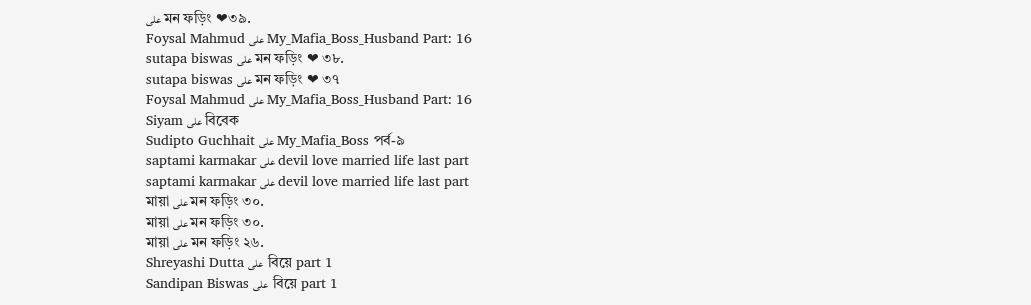على মন ফড়িং ❤৩৯.
Foysal Mahmud على My_Mafia_Boss_Husband Part: 16
sutapa biswas على মন ফড়িং ❤ ৩৮.
sutapa biswas على মন ফড়িং ❤ ৩৭
Foysal Mahmud على My_Mafia_Boss_Husband Part: 16
Siyam على বিবেক
Sudipto Guchhait على My_Mafia_Boss পর্ব-৯
saptami karmakar على devil love married life last part
saptami karmakar على devil love married life last part
মায়া على মন ফড়িং ৩০.
মায়া على মন ফড়িং ৩০.
মায়া على মন ফড়িং ২৬.
Shreyashi Dutta على  বিয়ে part 1
Sandipan Biswas على  বিয়ে part 1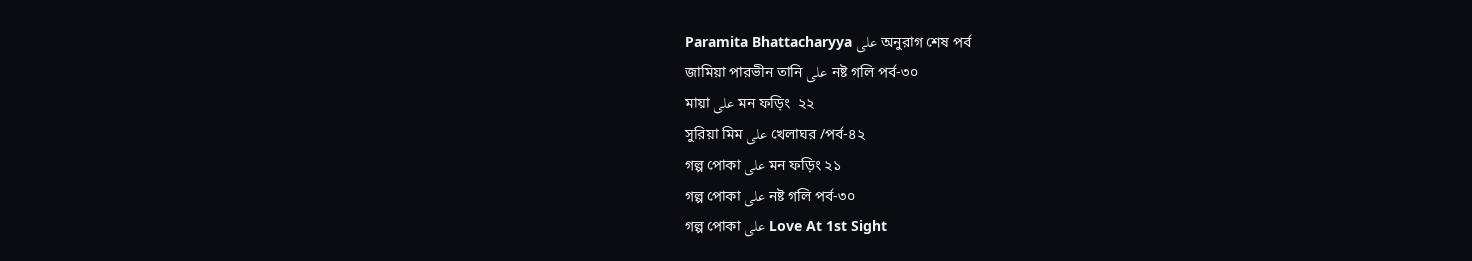Paramita Bhattacharyya على অনুরাগ শেষ পর্ব
জামিয়া পারভীন তানি على নষ্ট গলি পর্ব-৩০
মায়া على মন ফড়িং  ২২
সুরিয়া মিম على খেলাঘর /পর্ব-৪২
গল্প পোকা على মন ফড়িং ২১
গল্প পোকা على নষ্ট গলি পর্ব-৩০
গল্প পোকা على Love At 1st Sight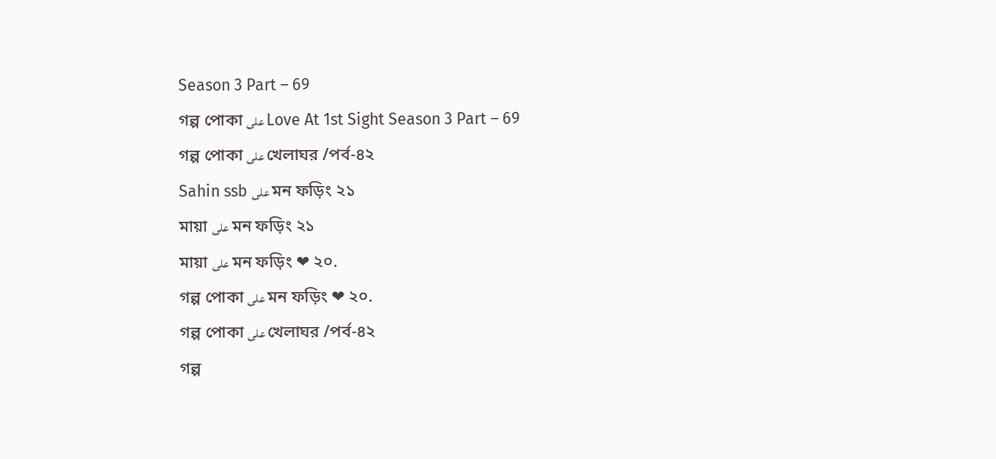Season 3 Part – 69
গল্প পোকা على Love At 1st Sight Season 3 Part – 69
গল্প পোকা على খেলাঘর /পর্ব-৪২
Sahin ssb على মন ফড়িং ২১
মায়া على মন ফড়িং ২১
মায়া على মন ফড়িং ❤ ২০.
গল্প পোকা على মন ফড়িং ❤ ২০.
গল্প পোকা على খেলাঘর /পর্ব-৪২
গল্প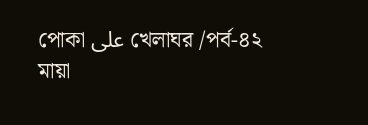পোকা على খেলাঘর /পর্ব-৪২
মায়া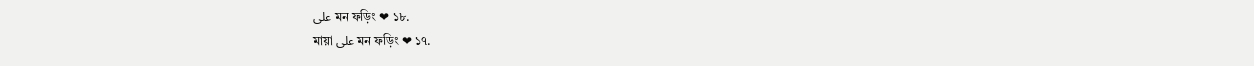على মন ফড়িং ❤ ১৮.
মায়া على মন ফড়িং ❤ ১৭.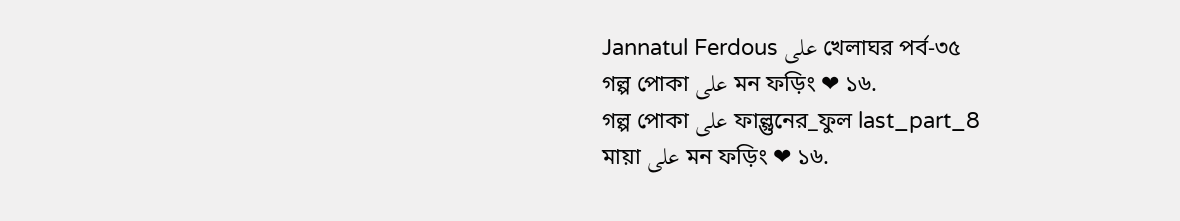Jannatul Ferdous على খেলাঘর পর্ব-৩৫
গল্প পোকা على মন ফড়িং ❤ ১৬.
গল্প পোকা على ফাল্গুনের_ফুল last_part_8
মায়া على মন ফড়িং ❤ ১৬.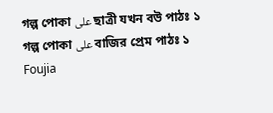গল্প পোকা على ছাত্রী যখন বউ পাঠঃ ১
গল্প পোকা على বাজির প্রেম পাঠঃ ১
Foujia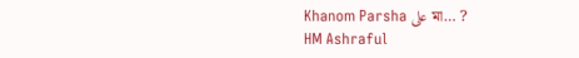Khanom Parsha على মা… ?
HM Ashraful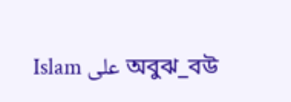Islam على অবুঝ_বউ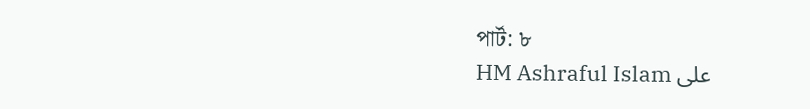পার্ট: ৮
HM Ashraful Islam على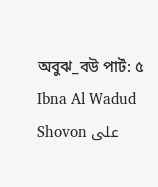অবুঝ_বউ পার্ট: ৫
Ibna Al Wadud Shovon على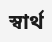স্বার্থ